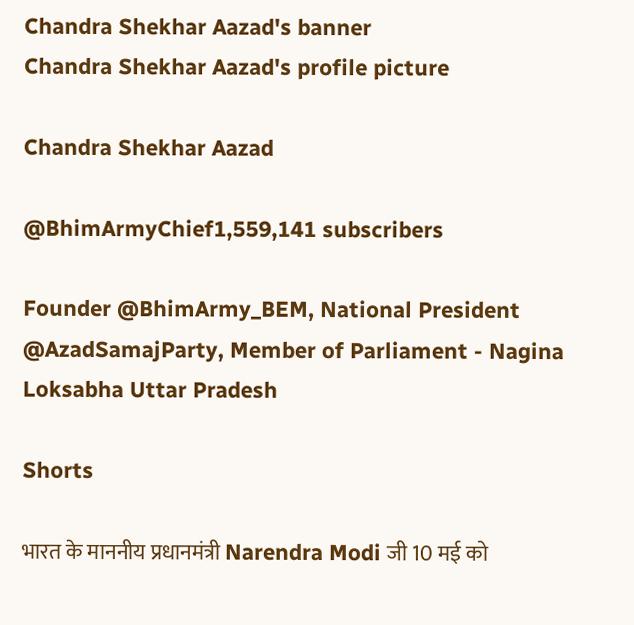Chandra Shekhar Aazad's banner
Chandra Shekhar Aazad's profile picture

Chandra Shekhar Aazad

@BhimArmyChief1,559,141 subscribers

Founder @BhimArmy_BEM, National President @AzadSamajParty, Member of Parliament - Nagina Loksabha Uttar Pradesh

Shorts

भारत के माननीय प्रधानमंत्री Narendra Modi जी 10 मई को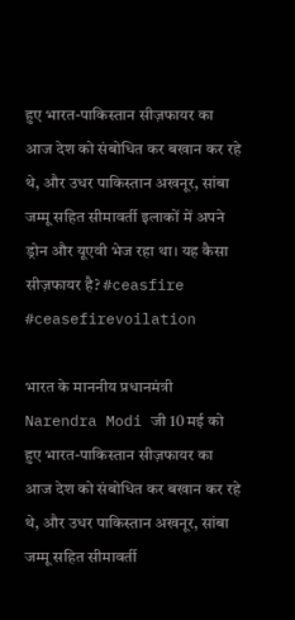हुए भारत-पाकिस्तान सीज़फायर का आज देश को संबोधित कर बखान कर रहे थे, और उधर पाकिस्तान अखनूर, सांबा जम्मू सहित सीमावर्ती इलाकों में अपने ड्रोन और यूएवी भेज रहा था। यह कैसा सीज़फायर है? #ceasfire #ceasefirevoilation

भारत के माननीय प्रधानमंत्री Narendra Modi जी 10 मई को हुए भारत-पाकिस्तान सीज़फायर का आज देश को संबोधित कर बखान कर रहे थे, और उधर पाकिस्तान अखनूर, सांबा जम्मू सहित सीमावर्ती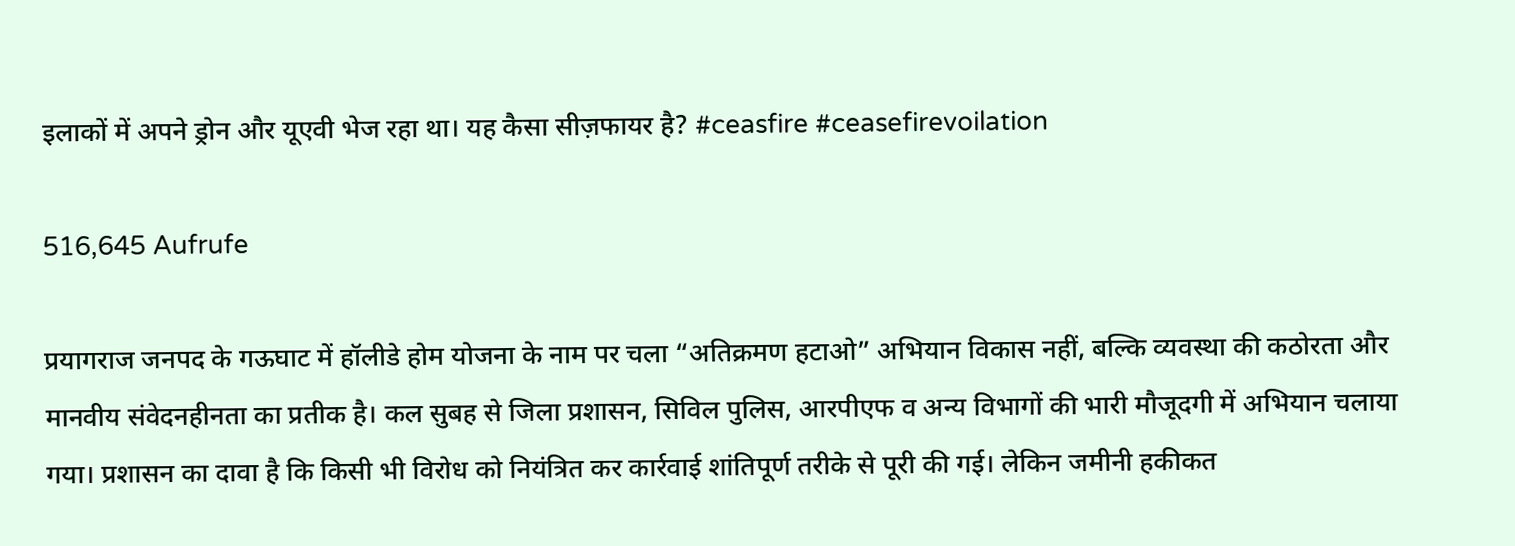इलाकों में अपने ड्रोन और यूएवी भेज रहा था। यह कैसा सीज़फायर है? #ceasfire #ceasefirevoilation

516,645 Aufrufe

प्रयागराज जनपद के गऊघाट में हॉलीडे होम योजना के नाम पर चला “अतिक्रमण हटाओ” अभियान विकास नहीं, बल्कि व्यवस्था की कठोरता और मानवीय संवेदनहीनता का प्रतीक है। कल सुबह से जिला प्रशासन, सिविल पुलिस, आरपीएफ व अन्य विभागों की भारी मौजूदगी में अभियान चलाया गया। प्रशासन का दावा है कि किसी भी विरोध को नियंत्रित कर कार्रवाई शांतिपूर्ण तरीके से पूरी की गई। लेकिन जमीनी हकीकत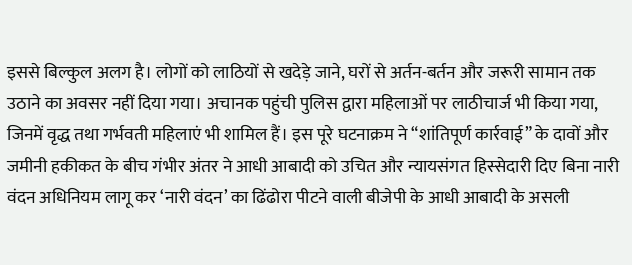इससे बिल्कुल अलग है। लोगों को लाठियों से खदेड़े जाने, घरों से अर्तन-बर्तन और जरूरी सामान तक उठाने का अवसर नहीं दिया गया। अचानक पहुंची पुलिस द्वारा महिलाओं पर लाठीचार्ज भी किया गया, जिनमें वृद्ध तथा गर्भवती महिलाएं भी शामिल हैं। इस पूरे घटनाक्रम ने “शांतिपूर्ण कार्रवाई” के दावों और जमीनी हकीकत के बीच गंभीर अंतर ने आधी आबादी को उचित और न्यायसंगत हिस्सेदारी दिए बिना नारी वंदन अधिनियम लागू कर ‘नारी वंदन’ का ढिंढोरा पीटने वाली बीजेपी के आधी आबादी के असली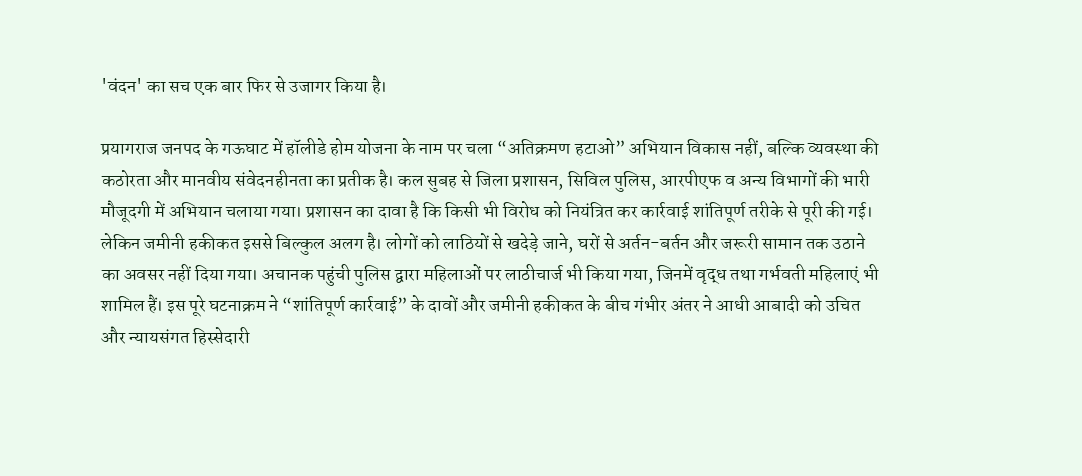'वंदन' का सच एक बार फिर से उजागर किया है।

प्रयागराज जनपद के गऊघाट में हॉलीडे होम योजना के नाम पर चला “अतिक्रमण हटाओ” अभियान विकास नहीं, बल्कि व्यवस्था की कठोरता और मानवीय संवेदनहीनता का प्रतीक है। कल सुबह से जिला प्रशासन, सिविल पुलिस, आरपीएफ व अन्य विभागों की भारी मौजूदगी में अभियान चलाया गया। प्रशासन का दावा है कि किसी भी विरोध को नियंत्रित कर कार्रवाई शांतिपूर्ण तरीके से पूरी की गई। लेकिन जमीनी हकीकत इससे बिल्कुल अलग है। लोगों को लाठियों से खदेड़े जाने, घरों से अर्तन-बर्तन और जरूरी सामान तक उठाने का अवसर नहीं दिया गया। अचानक पहुंची पुलिस द्वारा महिलाओं पर लाठीचार्ज भी किया गया, जिनमें वृद्ध तथा गर्भवती महिलाएं भी शामिल हैं। इस पूरे घटनाक्रम ने “शांतिपूर्ण कार्रवाई” के दावों और जमीनी हकीकत के बीच गंभीर अंतर ने आधी आबादी को उचित और न्यायसंगत हिस्सेदारी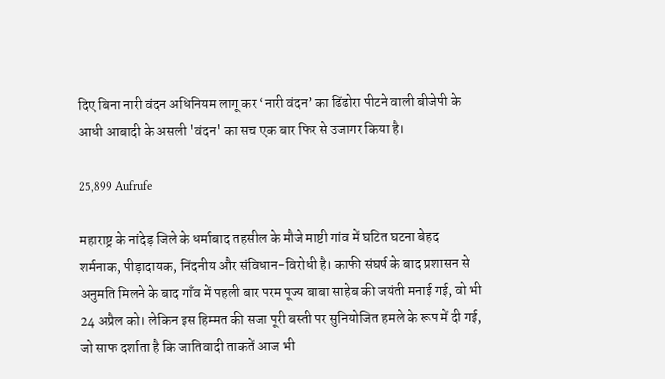दिए बिना नारी वंदन अधिनियम लागू कर ‘नारी वंदन’ का ढिंढोरा पीटने वाली बीजेपी के आधी आबादी के असली 'वंदन' का सच एक बार फिर से उजागर किया है।

25,899 Aufrufe

महाराष्ट्र के नांदेड़ जिले के धर्माबाद तहसील के मौजे माष्टी गांव में घटित घटना बेहद शर्मनाक, पीड़ादायक, निंदनीय और संविधान-विरोधी है। काफी संघर्ष के बाद प्रशासन से अनुमति मिलने के बाद गाँव में पहली बार परम पूज्य बाबा साहेब की जयंती मनाई गई, वो भी 24 अप्रैल को। लेकिन इस हिम्मत की सजा पूरी बस्ती पर सुनियोजित हमले के रूप में दी गई, जो साफ दर्शाता है कि जातिवादी ताकतें आज भी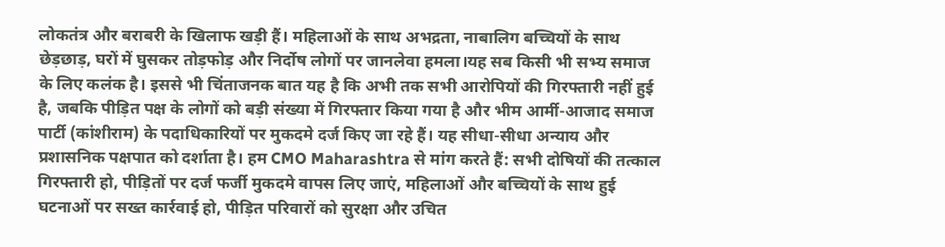लोकतंत्र और बराबरी के खिलाफ खड़ी हैं। महिलाओं के साथ अभद्रता, नाबालिग बच्चियों के साथ छेड़छाड़, घरों में घुसकर तोड़फोड़ और निर्दोष लोगों पर जानलेवा हमला।यह सब किसी भी सभ्य समाज के लिए कलंक है। इससे भी चिंताजनक बात यह है कि अभी तक सभी आरोपियों की गिरफ्तारी नहीं हुई है, जबकि पीड़ित पक्ष के लोगों को बड़ी संख्या में गिरफ्तार किया गया है और भीम आर्मी-आजाद समाज पार्टी (कांशीराम) के पदाधिकारियों पर मुकदमे दर्ज किए जा रहे हैं। यह सीधा-सीधा अन्याय और प्रशासनिक पक्षपात को दर्शाता है। हम CMO Maharashtra से मांग करते हैं: सभी दोषियों की तत्काल गिरफ्तारी हो, पीड़ितों पर दर्ज फर्जी मुकदमे वापस लिए जाएं, महिलाओं और बच्चियों के साथ हुई घटनाओं पर सख्त कार्रवाई हो, पीड़ित परिवारों को सुरक्षा और उचित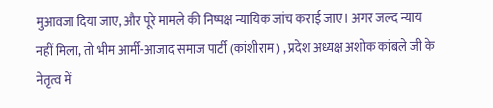मुआवजा दिया जाए, और पूरे मामले की निष्पक्ष न्यायिक जांच कराई जाए। अगर जल्द न्याय नहीं मिला, तो भीम आर्मी-आजाद समाज पार्टी (कांशीराम) , प्रदेश अध्यक्ष अशोक कांबले जी के नेतृत्व में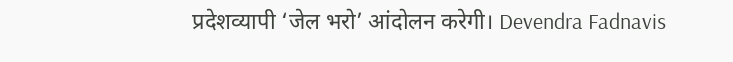प्रदेशव्यापी ‘जेल भरो’ आंदोलन करेगी। Devendra Fadnavis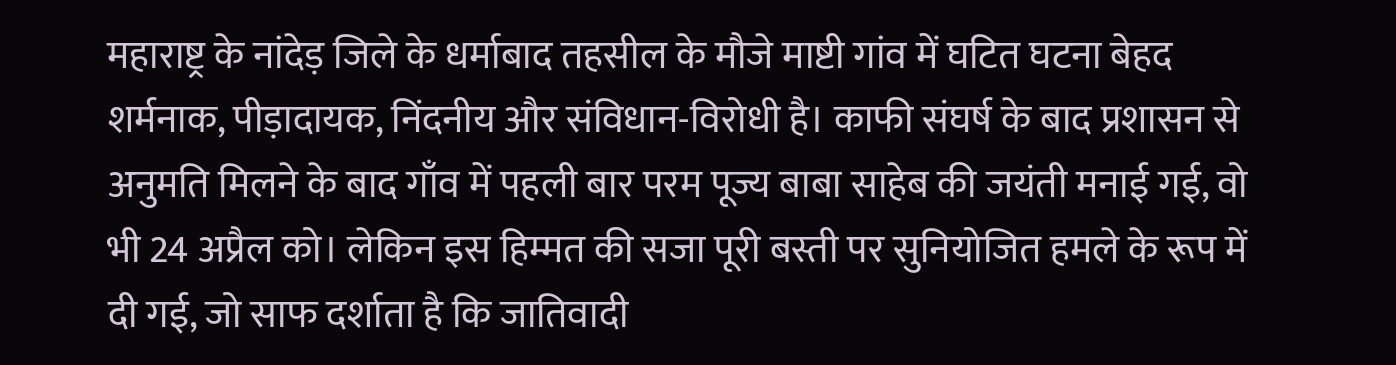महाराष्ट्र के नांदेड़ जिले के धर्माबाद तहसील के मौजे माष्टी गांव में घटित घटना बेहद शर्मनाक, पीड़ादायक, निंदनीय और संविधान-विरोधी है। काफी संघर्ष के बाद प्रशासन से अनुमति मिलने के बाद गाँव में पहली बार परम पूज्य बाबा साहेब की जयंती मनाई गई, वो भी 24 अप्रैल को। लेकिन इस हिम्मत की सजा पूरी बस्ती पर सुनियोजित हमले के रूप में दी गई, जो साफ दर्शाता है कि जातिवादी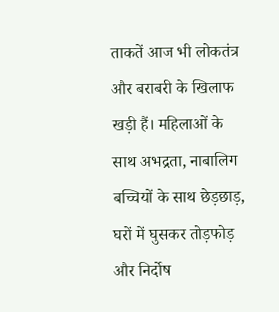ताकतें आज भी लोकतंत्र और बराबरी के खिलाफ खड़ी हैं। महिलाओं के साथ अभद्रता, नाबालिग बच्चियों के साथ छेड़छाड़, घरों में घुसकर तोड़फोड़ और निर्दोष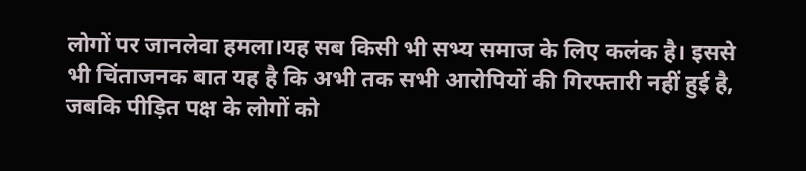लोगों पर जानलेवा हमला।यह सब किसी भी सभ्य समाज के लिए कलंक है। इससे भी चिंताजनक बात यह है कि अभी तक सभी आरोपियों की गिरफ्तारी नहीं हुई है, जबकि पीड़ित पक्ष के लोगों को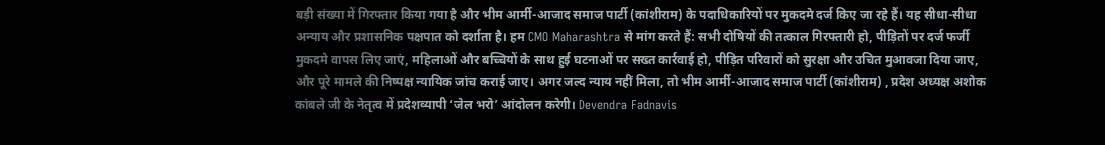बड़ी संख्या में गिरफ्तार किया गया है और भीम आर्मी-आजाद समाज पार्टी (कांशीराम) के पदाधिकारियों पर मुकदमे दर्ज किए जा रहे हैं। यह सीधा-सीधा अन्याय और प्रशासनिक पक्षपात को दर्शाता है। हम CMO Maharashtra से मांग करते हैं: सभी दोषियों की तत्काल गिरफ्तारी हो, पीड़ितों पर दर्ज फर्जी मुकदमे वापस लिए जाएं, महिलाओं और बच्चियों के साथ हुई घटनाओं पर सख्त कार्रवाई हो, पीड़ित परिवारों को सुरक्षा और उचित मुआवजा दिया जाए, और पूरे मामले की निष्पक्ष न्यायिक जांच कराई जाए। अगर जल्द न्याय नहीं मिला, तो भीम आर्मी-आजाद समाज पार्टी (कांशीराम) , प्रदेश अध्यक्ष अशोक कांबले जी के नेतृत्व में प्रदेशव्यापी ‘जेल भरो’ आंदोलन करेगी। Devendra Fadnavis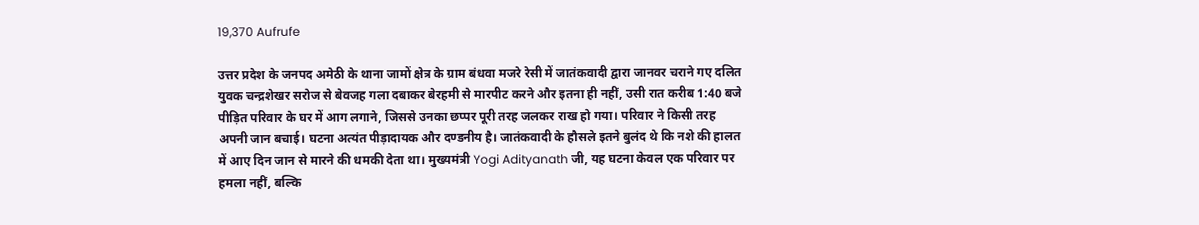19,370 Aufrufe

उत्तर प्रदेश के जनपद अमेठी के थाना जामों क्षेत्र के ग्राम बंधवा मजरे रेसी में जातंकवादी द्वारा जानवर चराने गए दलित युवक चन्द्रशेखर सरोज से बेवजह गला दबाकर बेरहमी से मारपीट करने और इतना ही नहीं, उसी रात करीब 1:40 बजे पीड़ित परिवार के घर में आग लगाने, जिससे उनका छप्पर पूरी तरह जलकर राख हो गया। परिवार ने किसी तरह अपनी जान बचाई। घटना अत्यंत पीड़ादायक और दण्डनीय है। जातंकवादी के हौसले इतने बुलंद थे कि नशे की हालत में आए दिन जान से मारने की धमकी देता था। मुख्यमंत्री Yogi Adityanath जी, यह घटना केवल एक परिवार पर हमला नहीं, बल्कि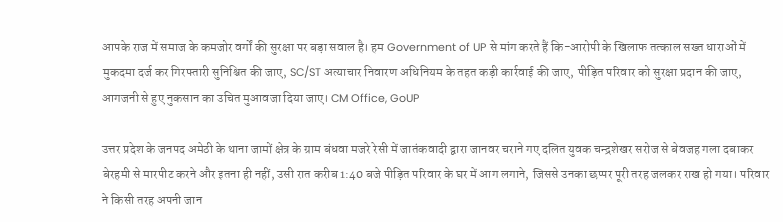आपके राज में समाज के कमजोर वर्गों की सुरक्षा पर बड़ा सवाल है। हम Government of UP से मांग करते हैं कि-आरोपी के खिलाफ तत्काल सख्त धाराओं में मुकदमा दर्ज कर गिरफ्तारी सुनिश्चित की जाए, SC/ST अत्याचार निवारण अधिनियम के तहत कड़ी कार्रवाई की जाए, पीड़ित परिवार को सुरक्षा प्रदान की जाए, आगजनी से हुए नुकसान का उचित मुआवजा दिया जाए। CM Office, GoUP

उत्तर प्रदेश के जनपद अमेठी के थाना जामों क्षेत्र के ग्राम बंधवा मजरे रेसी में जातंकवादी द्वारा जानवर चराने गए दलित युवक चन्द्रशेखर सरोज से बेवजह गला दबाकर बेरहमी से मारपीट करने और इतना ही नहीं, उसी रात करीब 1:40 बजे पीड़ित परिवार के घर में आग लगाने, जिससे उनका छप्पर पूरी तरह जलकर राख हो गया। परिवार ने किसी तरह अपनी जान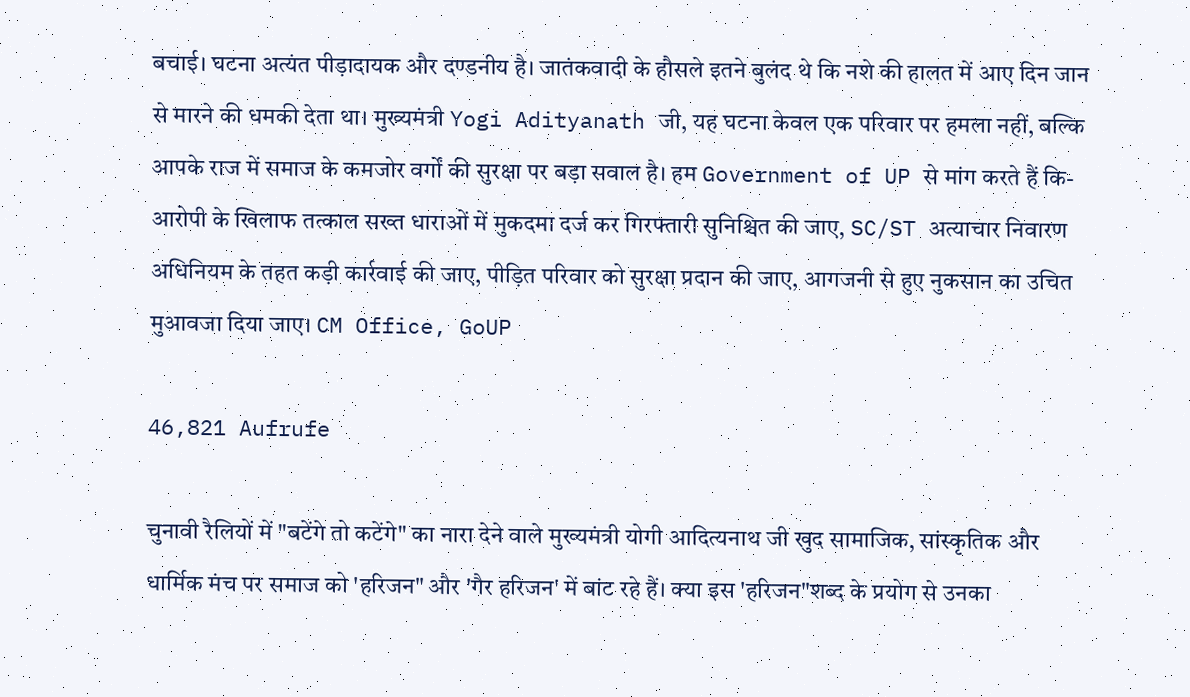बचाई। घटना अत्यंत पीड़ादायक और दण्डनीय है। जातंकवादी के हौसले इतने बुलंद थे कि नशे की हालत में आए दिन जान से मारने की धमकी देता था। मुख्यमंत्री Yogi Adityanath जी, यह घटना केवल एक परिवार पर हमला नहीं, बल्कि आपके राज में समाज के कमजोर वर्गों की सुरक्षा पर बड़ा सवाल है। हम Government of UP से मांग करते हैं कि-आरोपी के खिलाफ तत्काल सख्त धाराओं में मुकदमा दर्ज कर गिरफ्तारी सुनिश्चित की जाए, SC/ST अत्याचार निवारण अधिनियम के तहत कड़ी कार्रवाई की जाए, पीड़ित परिवार को सुरक्षा प्रदान की जाए, आगजनी से हुए नुकसान का उचित मुआवजा दिया जाए। CM Office, GoUP

46,821 Aufrufe

चुनावी रैलियों में "बटेंगे तो कटेंगे" का नारा देने वाले मुख्यमंत्री योगी आदित्यनाथ जी खुद सामाजिक, सांस्कृतिक और धार्मिक मंच पर समाज को 'हरिजन" और 'गैर हरिजन' में बांट रहे हैं। क्या इस 'हरिजन"शब्द के प्रयोग से उनका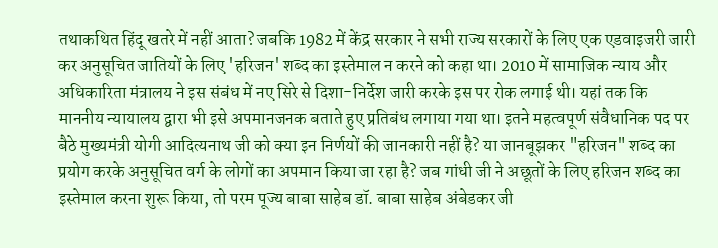तथाकथित हिंदू खतरे में नहीं आता? जबकि 1982 में केंद्र सरकार ने सभी राज्य सरकारों के लिए एक एडवाइजरी जारी कर अनुसूचित जातियों के लिए 'हरिजन' शब्द का इस्तेमाल न करने को कहा था। 2010 में सामाजिक न्याय और अधिकारिता मंत्रालय ने इस संबंध में नए सिरे से दिशा-निर्देश जारी करके इस पर रोक लगाई थी। यहां तक कि माननीय न्यायालय द्वारा भी इसे अपमानजनक बताते हुए प्रतिबंध लगाया गया था। इतने महत्वपूर्ण संवैधानिक पद पर बैठे मुख्यमंत्री योगी आदित्यनाथ जी को क्या इन निर्णयों की जानकारी नहीं है? या जानबूझकर "हरिजन" शब्द का प्रयोग करके अनुसूचित वर्ग के लोगों का अपमान किया जा रहा है? जब गांधी जी ने अछूतों के लिए हरिजन शब्द का इस्तेमाल करना शुरू किया, तो परम पूज्य बाबा साहेब डॉ. बाबा साहेब अंबेडकर जी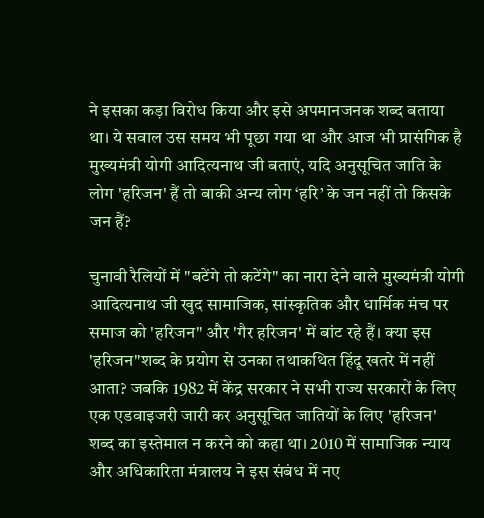ने इसका कड़ा विरोध किया और इसे अपमानजनक शब्द बताया था। ये सवाल उस समय भी पूछा गया था और आज भी प्रासंगिक है मुख्यमंत्री योगी आदित्यनाथ जी बताएं, यदि अनुसूचित जाति के लोग 'हरिजन' हैं तो बाकी अन्य लोग ‘हरि’ के जन नहीं तो किसके जन हैं?

चुनावी रैलियों में "बटेंगे तो कटेंगे" का नारा देने वाले मुख्यमंत्री योगी आदित्यनाथ जी खुद सामाजिक, सांस्कृतिक और धार्मिक मंच पर समाज को 'हरिजन" और 'गैर हरिजन' में बांट रहे हैं। क्या इस 'हरिजन"शब्द के प्रयोग से उनका तथाकथित हिंदू खतरे में नहीं आता? जबकि 1982 में केंद्र सरकार ने सभी राज्य सरकारों के लिए एक एडवाइजरी जारी कर अनुसूचित जातियों के लिए 'हरिजन' शब्द का इस्तेमाल न करने को कहा था। 2010 में सामाजिक न्याय और अधिकारिता मंत्रालय ने इस संबंध में नए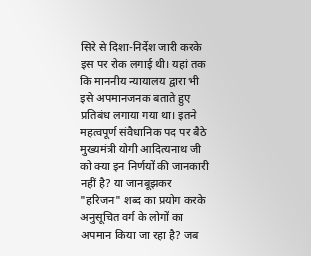सिरे से दिशा-निर्देश जारी करके इस पर रोक लगाई थी। यहां तक कि माननीय न्यायालय द्वारा भी इसे अपमानजनक बताते हुए प्रतिबंध लगाया गया था। इतने महत्वपूर्ण संवैधानिक पद पर बैठे मुख्यमंत्री योगी आदित्यनाथ जी को क्या इन निर्णयों की जानकारी नहीं है? या जानबूझकर "हरिजन" शब्द का प्रयोग करके अनुसूचित वर्ग के लोगों का अपमान किया जा रहा है? जब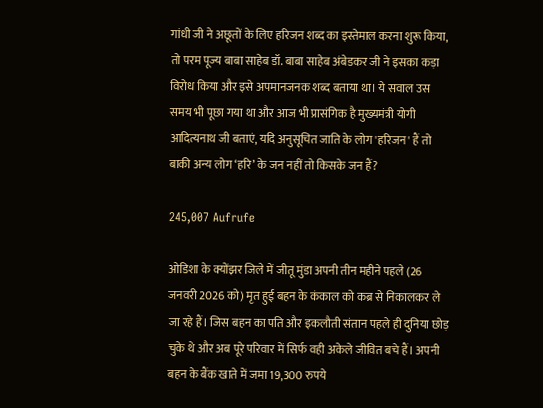गांधी जी ने अछूतों के लिए हरिजन शब्द का इस्तेमाल करना शुरू किया, तो परम पूज्य बाबा साहेब डॉ. बाबा साहेब अंबेडकर जी ने इसका कड़ा विरोध किया और इसे अपमानजनक शब्द बताया था। ये सवाल उस समय भी पूछा गया था और आज भी प्रासंगिक है मुख्यमंत्री योगी आदित्यनाथ जी बताएं, यदि अनुसूचित जाति के लोग 'हरिजन' हैं तो बाकी अन्य लोग ‘हरि’ के जन नहीं तो किसके जन हैं?

245,007 Aufrufe

ओडिशा के क्योंझर जिले में जीतू मुंडा अपनी तीन महीने पहले (26 जनवरी 2026 को) मृत हुई बहन के कंकाल को कब्र से निकालकर ले जा रहे हैं। जिस बहन का पति और इकलौती संतान पहले ही दुनिया छोड़ चुके थे और अब पूरे परिवार में सिर्फ वही अकेले जीवित बचे हैं। अपनी बहन के बैंक खाते में जमा 19,300 रुपये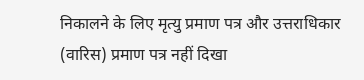निकालने के लिए मृत्यु प्रमाण पत्र और उत्तराधिकार (वारिस) प्रमाण पत्र नहीं दिखा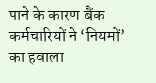पाने के कारण बैंक कर्मचारियों ने ‘नियमों’ का हवाला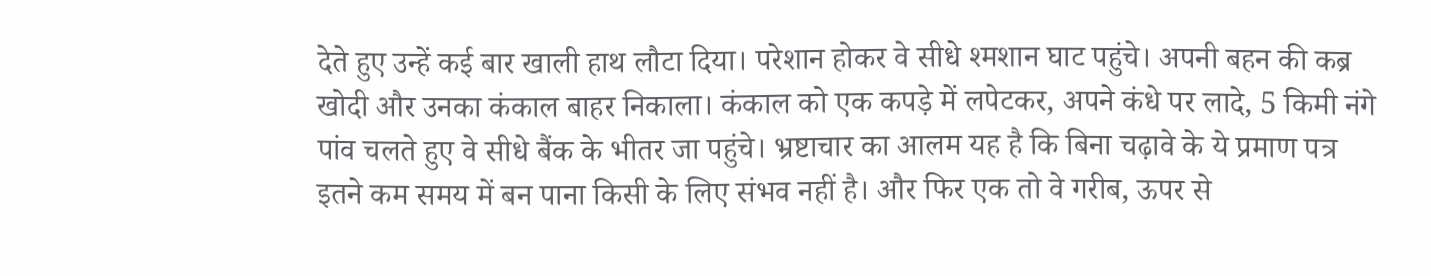देते हुए उन्हें कई बार खाली हाथ लौटा दिया। परेशान होकर वे सीधे श्मशान घाट पहुंचे। अपनी बहन की कब्र खोदी और उनका कंकाल बाहर निकाला। कंकाल को एक कपड़े में लपेटकर, अपने कंधे पर लादे, 5 किमी नंगे पांव चलते हुए वे सीधे बैंक के भीतर जा पहुंचे। भ्रष्टाचार का आलम यह है कि बिना चढ़ावे के ये प्रमाण पत्र इतने कम समय में बन पाना किसी के लिए संभव नहीं है। और फिर एक तो वे गरीब, ऊपर से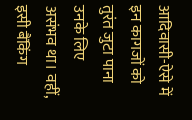आदिवासी-ऐसे में इन कागजों को तुरंत जुटा पाना उनके लिए असंभव था। वहीं, इसी बैंकिंग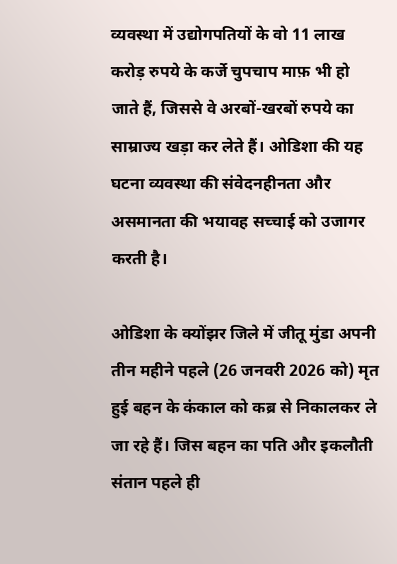व्यवस्था में उद्योगपतियों के वो 11 लाख करोड़ रुपये के कर्जे चुपचाप माफ़ भी हो जाते हैं, जिससे वे अरबों-खरबों रुपये का साम्राज्य खड़ा कर लेते हैं। ओडिशा की यह घटना व्यवस्था की संवेदनहीनता और असमानता की भयावह सच्चाई को उजागर करती है।

ओडिशा के क्योंझर जिले में जीतू मुंडा अपनी तीन महीने पहले (26 जनवरी 2026 को) मृत हुई बहन के कंकाल को कब्र से निकालकर ले जा रहे हैं। जिस बहन का पति और इकलौती संतान पहले ही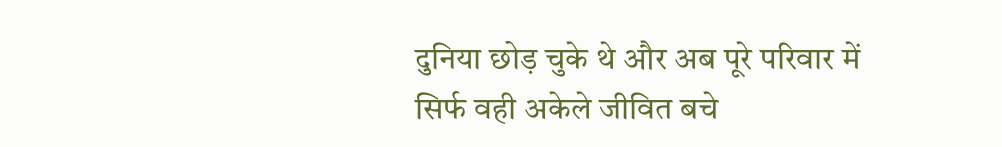दुनिया छोड़ चुके थे और अब पूरे परिवार में सिर्फ वही अकेले जीवित बचे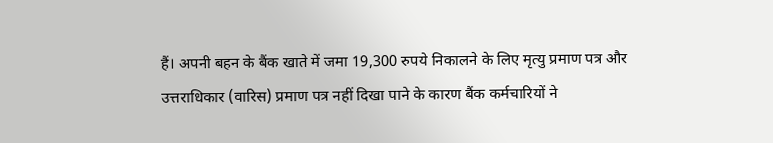हैं। अपनी बहन के बैंक खाते में जमा 19,300 रुपये निकालने के लिए मृत्यु प्रमाण पत्र और उत्तराधिकार (वारिस) प्रमाण पत्र नहीं दिखा पाने के कारण बैंक कर्मचारियों ने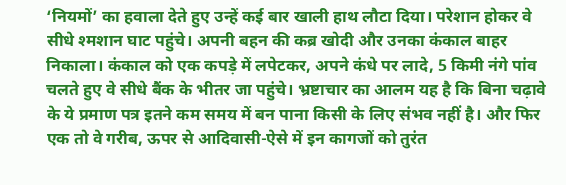‘नियमों’ का हवाला देते हुए उन्हें कई बार खाली हाथ लौटा दिया। परेशान होकर वे सीधे श्मशान घाट पहुंचे। अपनी बहन की कब्र खोदी और उनका कंकाल बाहर निकाला। कंकाल को एक कपड़े में लपेटकर, अपने कंधे पर लादे, 5 किमी नंगे पांव चलते हुए वे सीधे बैंक के भीतर जा पहुंचे। भ्रष्टाचार का आलम यह है कि बिना चढ़ावे के ये प्रमाण पत्र इतने कम समय में बन पाना किसी के लिए संभव नहीं है। और फिर एक तो वे गरीब, ऊपर से आदिवासी-ऐसे में इन कागजों को तुरंत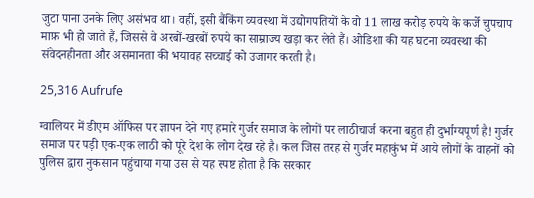जुटा पाना उनके लिए असंभव था। वहीं, इसी बैंकिंग व्यवस्था में उद्योगपतियों के वो 11 लाख करोड़ रुपये के कर्जे चुपचाप माफ़ भी हो जाते हैं, जिससे वे अरबों-खरबों रुपये का साम्राज्य खड़ा कर लेते हैं। ओडिशा की यह घटना व्यवस्था की संवेदनहीनता और असमानता की भयावह सच्चाई को उजागर करती है।

25,316 Aufrufe

ग्वालियर में डीएम ऑफिस पर ज्ञापन देने गए हमारे गुर्जर समाज के लोगों पर लाठीचार्ज करना बहुत ही दुर्भाग्यपूर्ण है! गुर्जर समाज पर पड़ी एक-एक लाठी को पूरे देश के लोग देख रहे है। कल जिस तरह से गुर्जर महाकुंभ में आये लोगों के वाहनों को पुलिस द्वारा नुकसान पहुंचाया गया उस से यह स्पष्ट होता है कि सरकार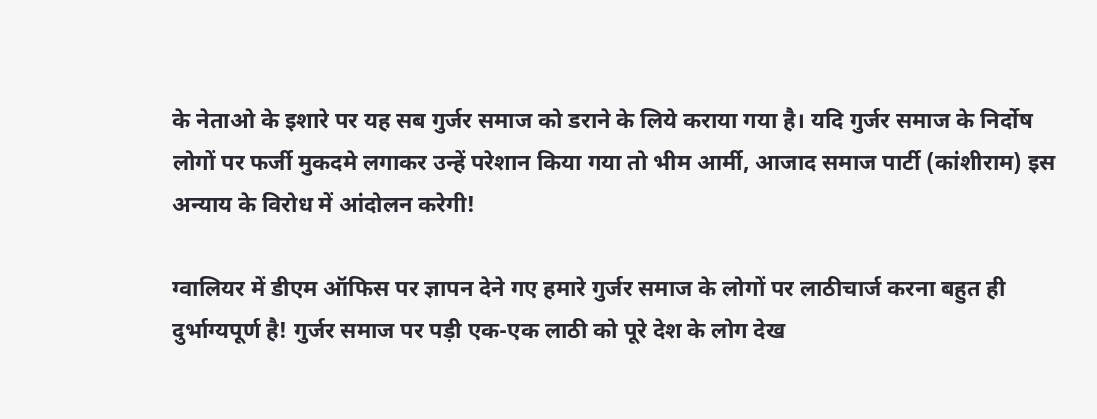के नेताओ के इशारे पर यह सब गुर्जर समाज को डराने के लिये कराया गया है। यदि गुर्जर समाज के निर्दोष लोगों पर फर्जी मुकदमे लगाकर उन्हें परेशान किया गया तो भीम आर्मी, आजाद समाज पार्टी (कांशीराम) इस अन्याय के विरोध में आंदोलन करेगी!

ग्वालियर में डीएम ऑफिस पर ज्ञापन देने गए हमारे गुर्जर समाज के लोगों पर लाठीचार्ज करना बहुत ही दुर्भाग्यपूर्ण है! गुर्जर समाज पर पड़ी एक-एक लाठी को पूरे देश के लोग देख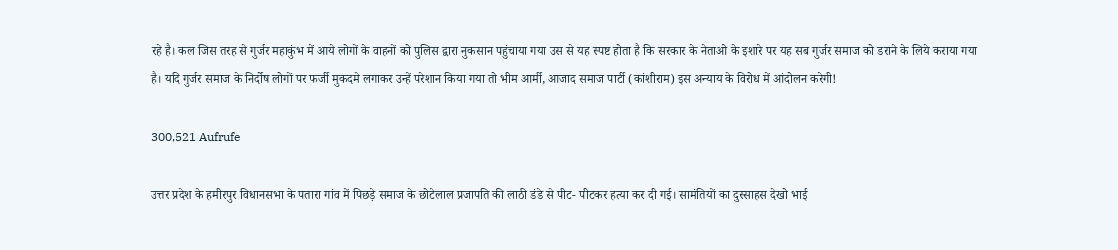रहे है। कल जिस तरह से गुर्जर महाकुंभ में आये लोगों के वाहनों को पुलिस द्वारा नुकसान पहुंचाया गया उस से यह स्पष्ट होता है कि सरकार के नेताओ के इशारे पर यह सब गुर्जर समाज को डराने के लिये कराया गया है। यदि गुर्जर समाज के निर्दोष लोगों पर फर्जी मुकदमे लगाकर उन्हें परेशान किया गया तो भीम आर्मी, आजाद समाज पार्टी (कांशीराम) इस अन्याय के विरोध में आंदोलन करेगी!

300,521 Aufrufe

उत्तर प्रदेश के हमीरपुर विधानसभा के पतारा गांव में पिछड़े समाज के छोटेलाल प्रजापति की लाठी डंडे से पीट- पीटकर हत्या कर दी गई। सामंतियों का दुस्साहस देखो भाई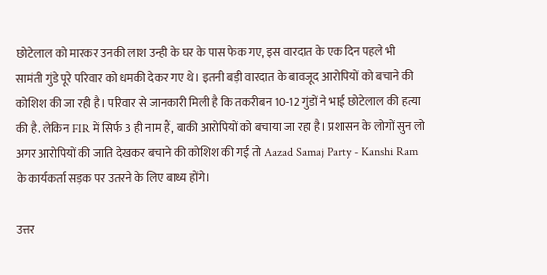छोटेलाल को मारकर उनकी लाश उन्ही के घर के पास फेक गए, इस वारदात के एक दिन पहले भी सामंती गुंडे पूरे परिवार को धमकी देकर गए थे। इतनी बड़ी वारदात के बावजूद आरोपियों को बचाने की कोशिश की जा रही है। परिवार से जानकारी मिली है कि तकरीबन 10-12 गुंडों ने भाई छोटेलाल की हत्या की है. लेकिन FIR में सिर्फ 3 ही नाम हैं, बाकी आरोपियों को बचाया जा रहा है। प्रशासन के लोगों सुन लो अगर आरोपियों की जाति देखकर बचाने की कोशिश की गई तो Aazad Samaj Party - Kanshi Ram के कार्यकर्ता सड़क पर उतरने के लिए बाध्य होंगे।

उत्तर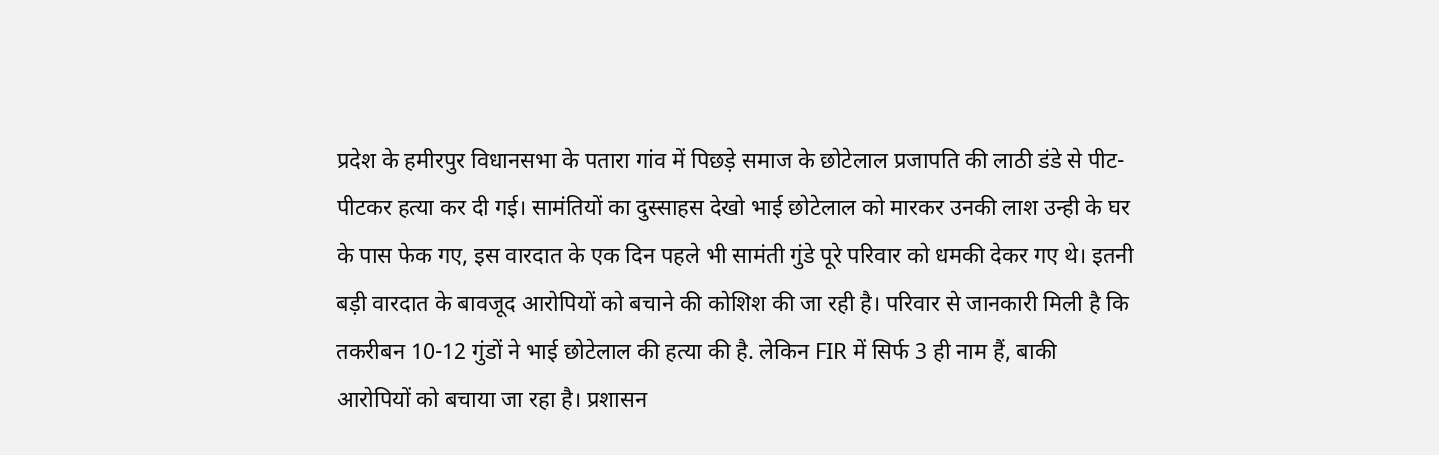प्रदेश के हमीरपुर विधानसभा के पतारा गांव में पिछड़े समाज के छोटेलाल प्रजापति की लाठी डंडे से पीट- पीटकर हत्या कर दी गई। सामंतियों का दुस्साहस देखो भाई छोटेलाल को मारकर उनकी लाश उन्ही के घर के पास फेक गए, इस वारदात के एक दिन पहले भी सामंती गुंडे पूरे परिवार को धमकी देकर गए थे। इतनी बड़ी वारदात के बावजूद आरोपियों को बचाने की कोशिश की जा रही है। परिवार से जानकारी मिली है कि तकरीबन 10-12 गुंडों ने भाई छोटेलाल की हत्या की है. लेकिन FIR में सिर्फ 3 ही नाम हैं, बाकी आरोपियों को बचाया जा रहा है। प्रशासन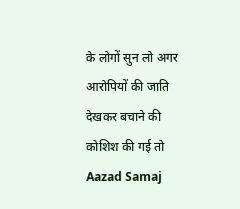के लोगों सुन लो अगर आरोपियों की जाति देखकर बचाने की कोशिश की गई तो Aazad Samaj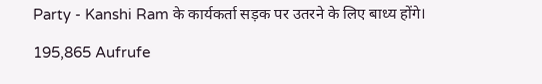Party - Kanshi Ram के कार्यकर्ता सड़क पर उतरने के लिए बाध्य होंगे।

195,865 Aufrufe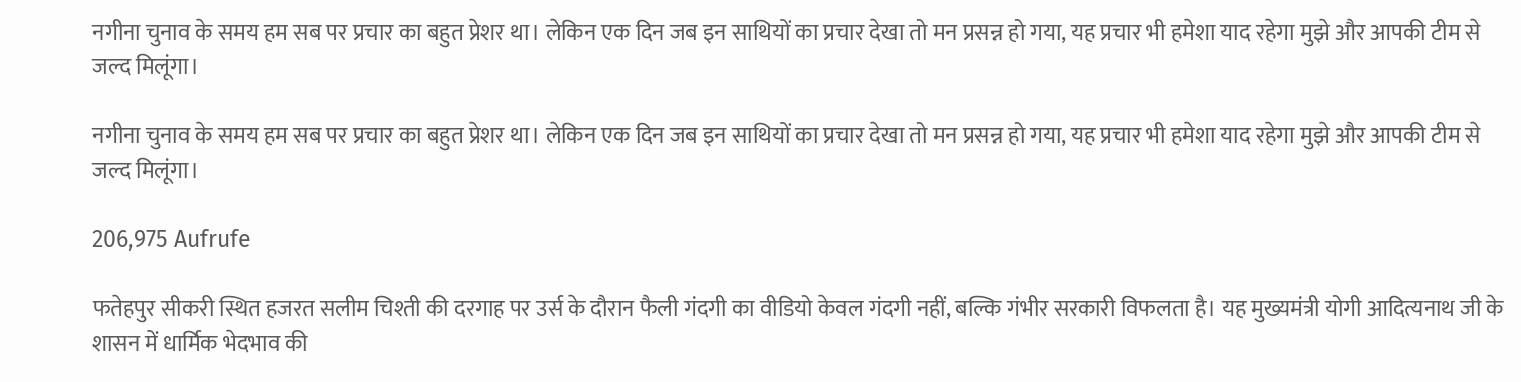नगीना चुनाव के समय हम सब पर प्रचार का बहुत प्रेशर था। लेकिन एक दिन जब इन साथियों का प्रचार देखा तो मन प्रसन्न हो गया, यह प्रचार भी हमेशा याद रहेगा मुझे और आपकी टीम से जल्द मिलूंगा।

नगीना चुनाव के समय हम सब पर प्रचार का बहुत प्रेशर था। लेकिन एक दिन जब इन साथियों का प्रचार देखा तो मन प्रसन्न हो गया, यह प्रचार भी हमेशा याद रहेगा मुझे और आपकी टीम से जल्द मिलूंगा।

206,975 Aufrufe

फतेहपुर सीकरी स्थित हजरत सलीम चिश्ती की दरगाह पर उर्स के दौरान फैली गंदगी का वीडियो केवल गंदगी नहीं, बल्कि गंभीर सरकारी विफलता है। यह मुख्यमंत्री योगी आदित्यनाथ जी के शासन में धार्मिक भेदभाव की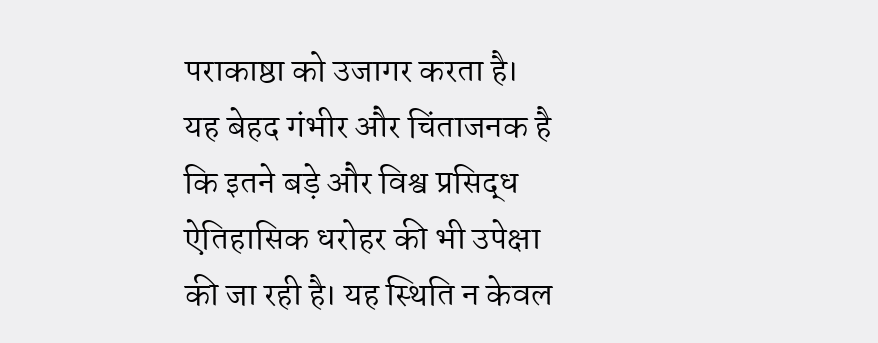पराकाष्ठा को उजागर करता है। यह बेहद गंभीर और चिंताजनक है कि इतने बड़े और विश्व प्रसिद्ध ऐतिहासिक धरोहर की भी उपेक्षा की जा रही है। यह स्थिति न केवल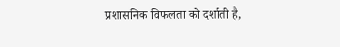प्रशासनिक विफलता को दर्शाती है,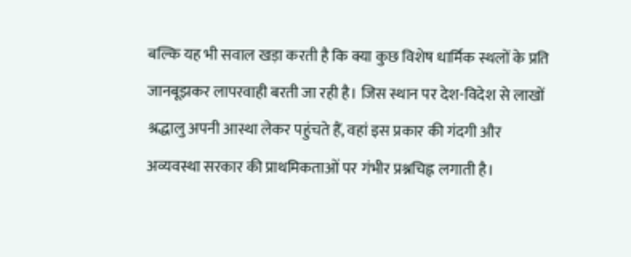बल्कि यह भी सवाल खड़ा करती है कि क्या कुछ विशेष धार्मिक स्थलों के प्रति जानबूझकर लापरवाही बरती जा रही है। जिस स्थान पर देश-विदेश से लाखों श्रद्धालु अपनी आस्था लेकर पहुंचते हैं, वहां इस प्रकार की गंदगी और अव्यवस्था सरकार की प्राथमिकताओं पर गंभीर प्रश्नचिह्न लगाती है।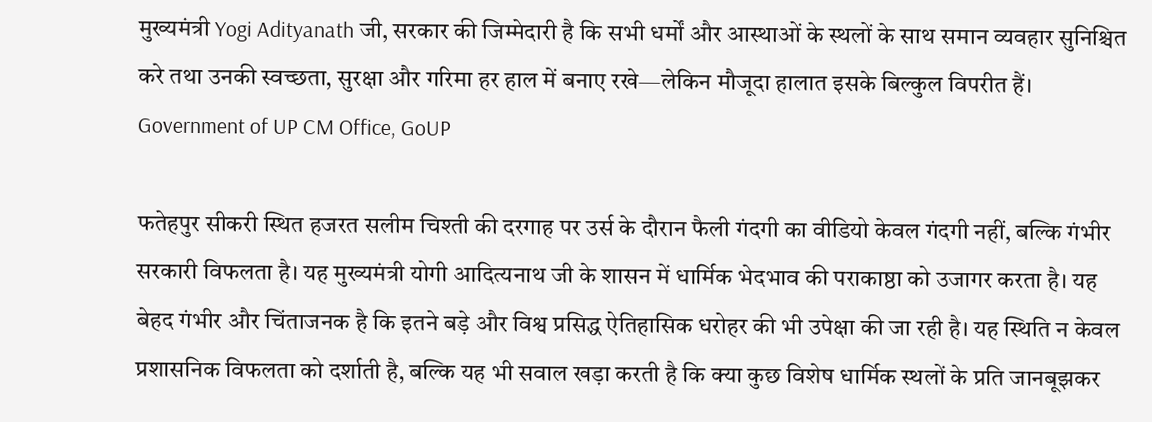मुख्यमंत्री Yogi Adityanath जी, सरकार की जिम्मेदारी है कि सभी धर्मों और आस्थाओं के स्थलों के साथ समान व्यवहार सुनिश्चित करे तथा उनकी स्वच्छता, सुरक्षा और गरिमा हर हाल में बनाए रखे—लेकिन मौजूदा हालात इसके बिल्कुल विपरीत हैं। Government of UP CM Office, GoUP

फतेहपुर सीकरी स्थित हजरत सलीम चिश्ती की दरगाह पर उर्स के दौरान फैली गंदगी का वीडियो केवल गंदगी नहीं, बल्कि गंभीर सरकारी विफलता है। यह मुख्यमंत्री योगी आदित्यनाथ जी के शासन में धार्मिक भेदभाव की पराकाष्ठा को उजागर करता है। यह बेहद गंभीर और चिंताजनक है कि इतने बड़े और विश्व प्रसिद्ध ऐतिहासिक धरोहर की भी उपेक्षा की जा रही है। यह स्थिति न केवल प्रशासनिक विफलता को दर्शाती है, बल्कि यह भी सवाल खड़ा करती है कि क्या कुछ विशेष धार्मिक स्थलों के प्रति जानबूझकर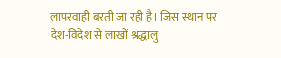लापरवाही बरती जा रही है। जिस स्थान पर देश-विदेश से लाखों श्रद्धालु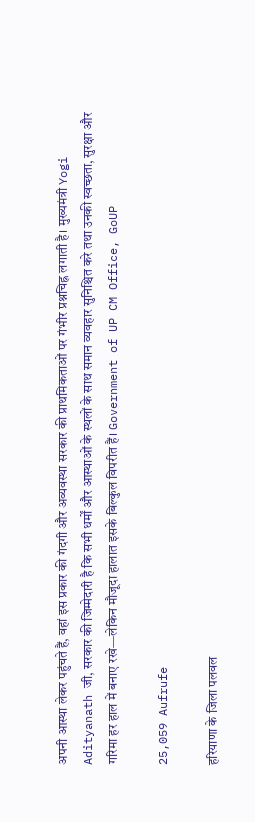अपनी आस्था लेकर पहुंचते हैं, वहां इस प्रकार की गंदगी और अव्यवस्था सरकार की प्राथमिकताओं पर गंभीर प्रश्नचिह्न लगाती है। मुख्यमंत्री Yogi Adityanath जी, सरकार की जिम्मेदारी है कि सभी धर्मों और आस्थाओं के स्थलों के साथ समान व्यवहार सुनिश्चित करे तथा उनकी स्वच्छता, सुरक्षा और गरिमा हर हाल में बनाए रखे—लेकिन मौजूदा हालात इसके बिल्कुल विपरीत हैं। Government of UP CM Office, GoUP

25,059 Aufrufe

हरियाणा के जिला पलवल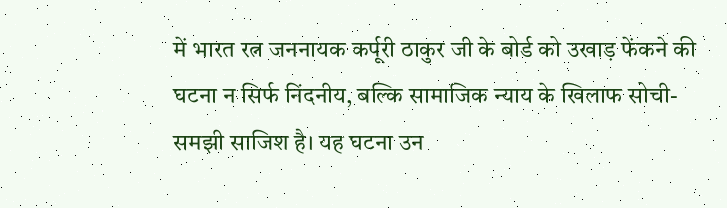में भारत रत्न जननायक कर्पूरी ठाकुर जी के बोर्ड को उखाड़ फेंकने की घटना न सिर्फ निंदनीय, बल्कि सामाजिक न्याय के खिलाफ सोची-समझी साजिश है। यह घटना उन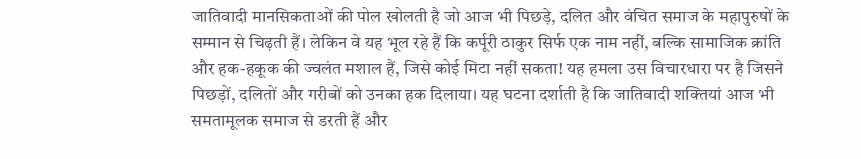जातिवादी मानसिकताओं की पोल खोलती है जो आज भी पिछड़े, दलित और वंचित समाज के महापुरुषों के सम्मान से चिढ़ती हैं। लेकिन वे यह भूल रहे हैं कि कर्पूरी ठाकुर सिर्फ एक नाम नहीं, बल्कि सामाजिक क्रांति और हक-हकूक की ज्वलंत मशाल हैं, जिसे कोई मिटा नहीं सकता! यह हमला उस विचारधारा पर है जिसने पिछड़ों, दलितों और गरीबों को उनका हक दिलाया। यह घटना दर्शाती है कि जातिवादी शक्तियां आज भी समतामूलक समाज से डरती हैं और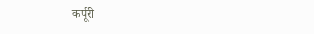कर्पूरी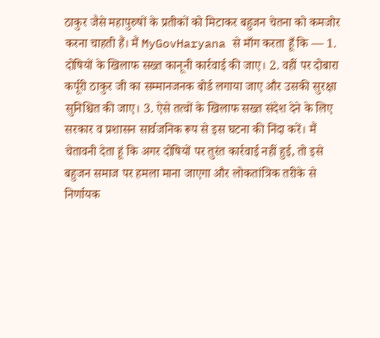ठाकुर जैसे महापुरुषों के प्रतीकों को मिटाकर बहुजन चेतना को कमजोर करना चाहती हैं। मैं MyGovHaryana से माँग करता हूँ कि — 1. दोषियों के खिलाफ सख्त कानूनी कार्रवाई की जाए। 2. वहीं पर दोबारा कर्पूरी ठाकुर जी का सम्मानजनक बोर्ड लगाया जाए और उसकी सुरक्षा सुनिश्चित की जाए। 3. ऐसे तत्वों के खिलाफ सख्त संदेश देने के लिए सरकार व प्रशासन सार्वजनिक रूप से इस घटना की निंदा करें। मैं चेतावनी देता हूं कि अगर दोषियों पर तुरंत कार्रवाई नहीं हुई, तो इसे बहुजन समाज पर हमला माना जाएगा और लोकतांत्रिक तरीके से निर्णायक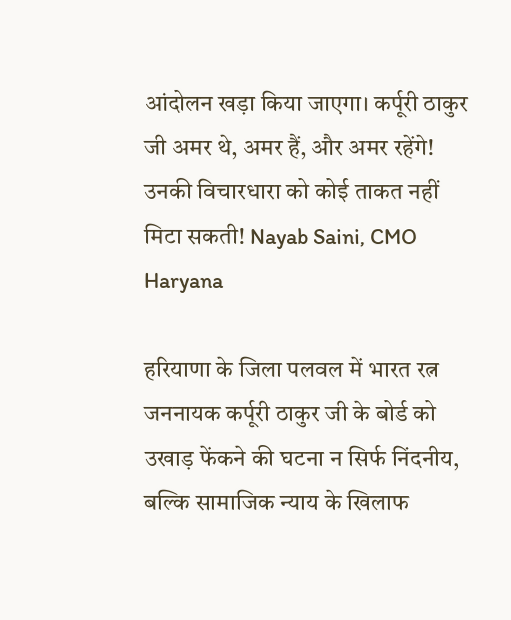आंदोलन खड़ा किया जाएगा। कर्पूरी ठाकुर जी अमर थे, अमर हैं, और अमर रहेंगे! उनकी विचारधारा को कोई ताकत नहीं मिटा सकती! Nayab Saini, CMO Haryana

हरियाणा के जिला पलवल में भारत रत्न जननायक कर्पूरी ठाकुर जी के बोर्ड को उखाड़ फेंकने की घटना न सिर्फ निंदनीय, बल्कि सामाजिक न्याय के खिलाफ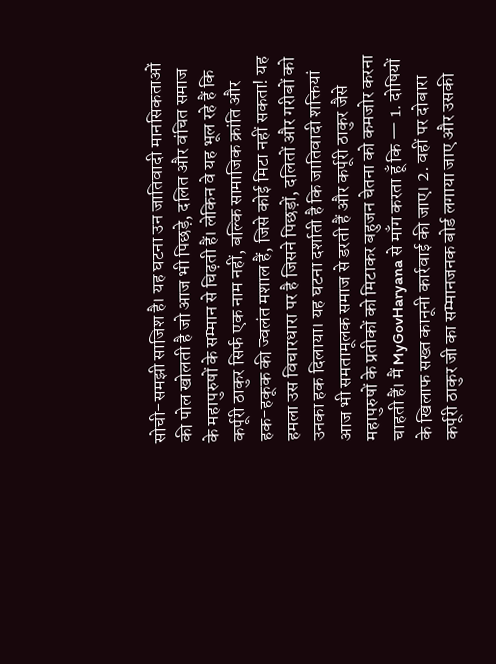सोची-समझी साजिश है। यह घटना उन जातिवादी मानसिकताओं की पोल खोलती है जो आज भी पिछड़े, दलित और वंचित समाज के महापुरुषों के सम्मान से चिढ़ती हैं। लेकिन वे यह भूल रहे हैं कि कर्पूरी ठाकुर सिर्फ एक नाम नहीं, बल्कि सामाजिक क्रांति और हक-हकूक की ज्वलंत मशाल हैं, जिसे कोई मिटा नहीं सकता! यह हमला उस विचारधारा पर है जिसने पिछड़ों, दलितों और गरीबों को उनका हक दिलाया। यह घटना दर्शाती है कि जातिवादी शक्तियां आज भी समतामूलक समाज से डरती हैं और कर्पूरी ठाकुर जैसे महापुरुषों के प्रतीकों को मिटाकर बहुजन चेतना को कमजोर करना चाहती हैं। मैं MyGovHaryana से माँग करता हूँ कि — 1. दोषियों के खिलाफ सख्त कानूनी कार्रवाई की जाए। 2. वहीं पर दोबारा कर्पूरी ठाकुर जी का सम्मानजनक बोर्ड लगाया जाए और उसकी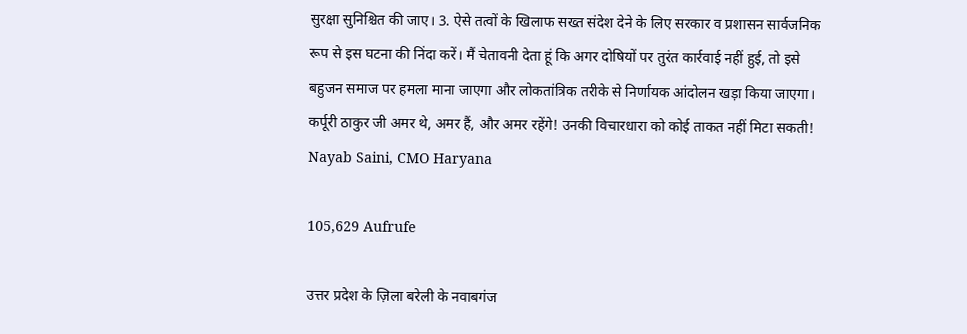सुरक्षा सुनिश्चित की जाए। 3. ऐसे तत्वों के खिलाफ सख्त संदेश देने के लिए सरकार व प्रशासन सार्वजनिक रूप से इस घटना की निंदा करें। मैं चेतावनी देता हूं कि अगर दोषियों पर तुरंत कार्रवाई नहीं हुई, तो इसे बहुजन समाज पर हमला माना जाएगा और लोकतांत्रिक तरीके से निर्णायक आंदोलन खड़ा किया जाएगा। कर्पूरी ठाकुर जी अमर थे, अमर हैं, और अमर रहेंगे! उनकी विचारधारा को कोई ताकत नहीं मिटा सकती! Nayab Saini, CMO Haryana

105,629 Aufrufe

उत्तर प्रदेश के ज़िला बरेली के नवाबगंज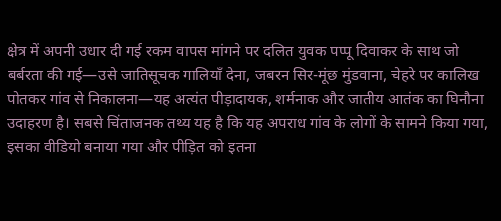क्षेत्र में अपनी उधार दी गई रकम वापस मांगने पर दलित युवक पप्पू दिवाकर के साथ जो बर्बरता की गई—उसे जातिसूचक गालियाँ देना, जबरन सिर-मूंछ मुंडवाना, चेहरे पर कालिख पोतकर गांव से निकालना—यह अत्यंत पीड़ादायक, शर्मनाक और जातीय आतंक का घिनौना उदाहरण है। सबसे चिंताजनक तथ्य यह है कि यह अपराध गांव के लोगों के सामने किया गया, इसका वीडियो बनाया गया और पीड़ित को इतना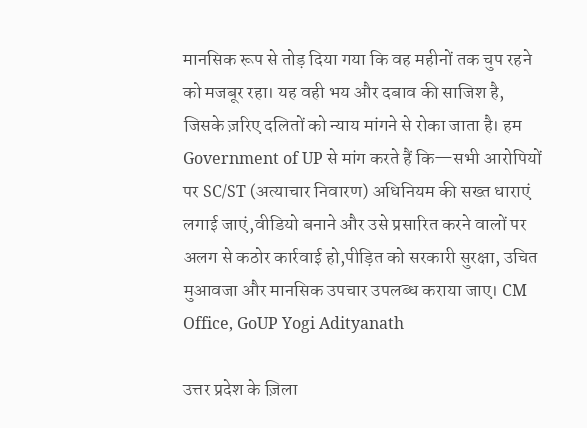मानसिक रूप से तोड़ दिया गया कि वह महीनों तक चुप रहने को मजबूर रहा। यह वही भय और दबाव की साजिश है, जिसके ज़रिए दलितों को न्याय मांगने से रोका जाता है। हम Government of UP से मांग करते हैं कि—सभी आरोपियों पर SC/ST (अत्याचार निवारण) अधिनियम की सख्त धाराएं लगाई जाएं,वीडियो बनाने और उसे प्रसारित करने वालों पर अलग से कठोर कार्रवाई हो,पीड़ित को सरकारी सुरक्षा, उचित मुआवजा और मानसिक उपचार उपलब्ध कराया जाए। CM Office, GoUP Yogi Adityanath

उत्तर प्रदेश के ज़िला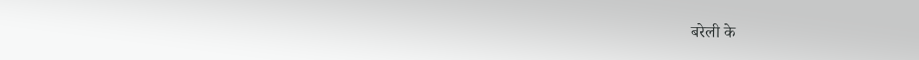बरेली के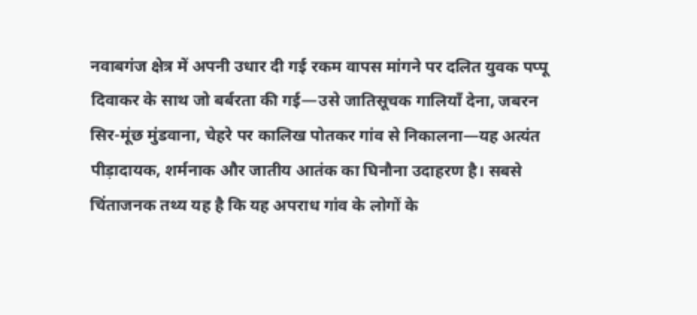नवाबगंज क्षेत्र में अपनी उधार दी गई रकम वापस मांगने पर दलित युवक पप्पू दिवाकर के साथ जो बर्बरता की गई—उसे जातिसूचक गालियाँ देना, जबरन सिर-मूंछ मुंडवाना, चेहरे पर कालिख पोतकर गांव से निकालना—यह अत्यंत पीड़ादायक, शर्मनाक और जातीय आतंक का घिनौना उदाहरण है। सबसे चिंताजनक तथ्य यह है कि यह अपराध गांव के लोगों के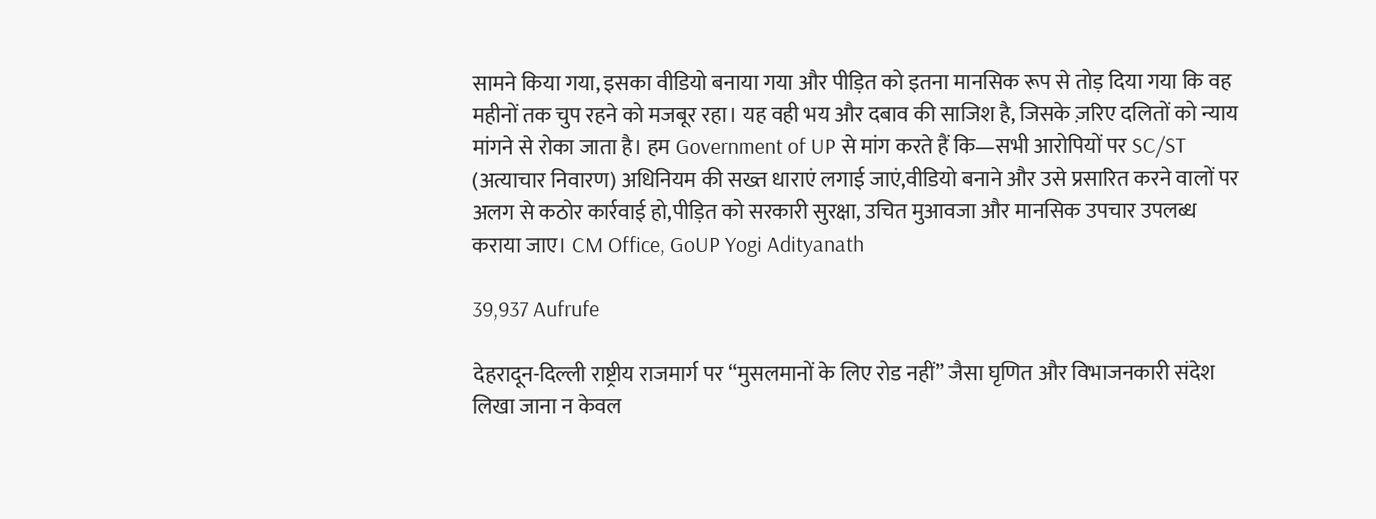सामने किया गया, इसका वीडियो बनाया गया और पीड़ित को इतना मानसिक रूप से तोड़ दिया गया कि वह महीनों तक चुप रहने को मजबूर रहा। यह वही भय और दबाव की साजिश है, जिसके ज़रिए दलितों को न्याय मांगने से रोका जाता है। हम Government of UP से मांग करते हैं कि—सभी आरोपियों पर SC/ST (अत्याचार निवारण) अधिनियम की सख्त धाराएं लगाई जाएं,वीडियो बनाने और उसे प्रसारित करने वालों पर अलग से कठोर कार्रवाई हो,पीड़ित को सरकारी सुरक्षा, उचित मुआवजा और मानसिक उपचार उपलब्ध कराया जाए। CM Office, GoUP Yogi Adityanath

39,937 Aufrufe

देहरादून-दिल्ली राष्ट्रीय राजमार्ग पर “मुसलमानों के लिए रोड नहीं” जैसा घृणित और विभाजनकारी संदेश लिखा जाना न केवल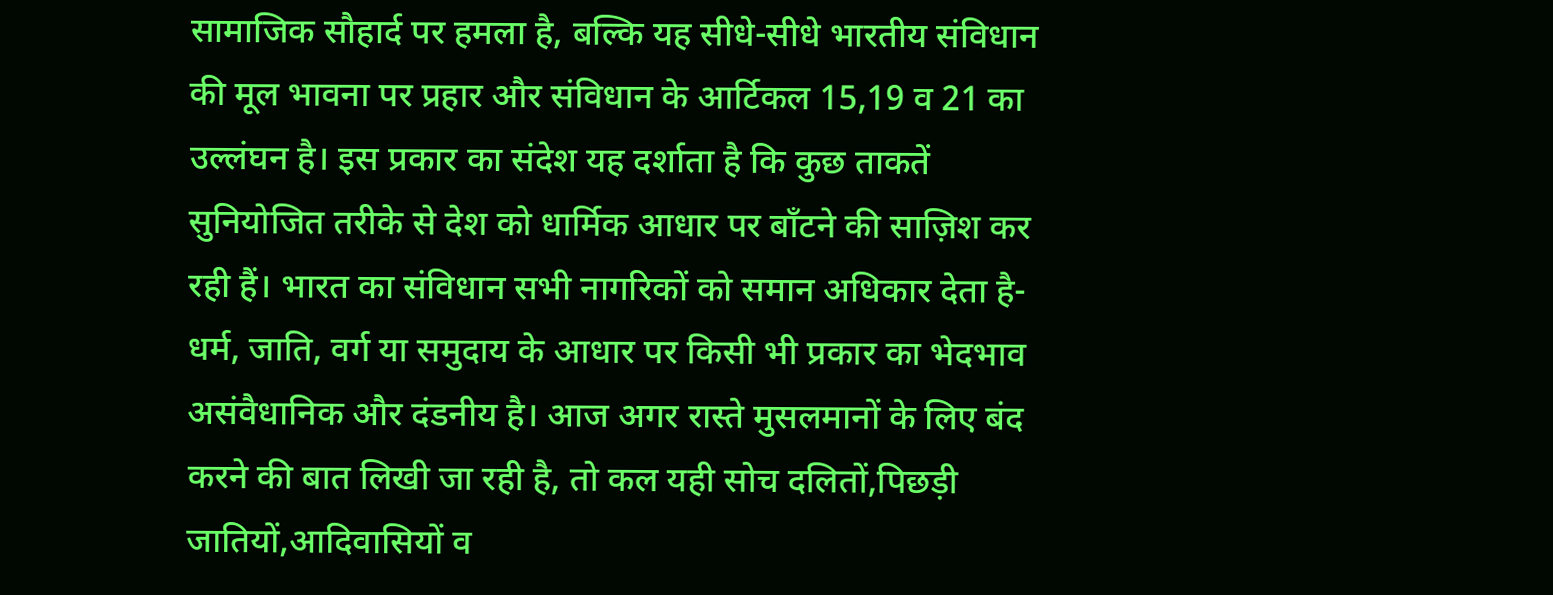सामाजिक सौहार्द पर हमला है, बल्कि यह सीधे-सीधे भारतीय संविधान की मूल भावना पर प्रहार और संविधान के आर्टिकल 15,19 व 21 का उल्लंघन है। इस प्रकार का संदेश यह दर्शाता है कि कुछ ताकतें सुनियोजित तरीके से देश को धार्मिक आधार पर बाँटने की साज़िश कर रही हैं। भारत का संविधान सभी नागरिकों को समान अधिकार देता है-धर्म, जाति, वर्ग या समुदाय के आधार पर किसी भी प्रकार का भेदभाव असंवैधानिक और दंडनीय है। आज अगर रास्ते मुसलमानों के लिए बंद करने की बात लिखी जा रही है, तो कल यही सोच दलितों,पिछड़ी जातियों,आदिवासियों व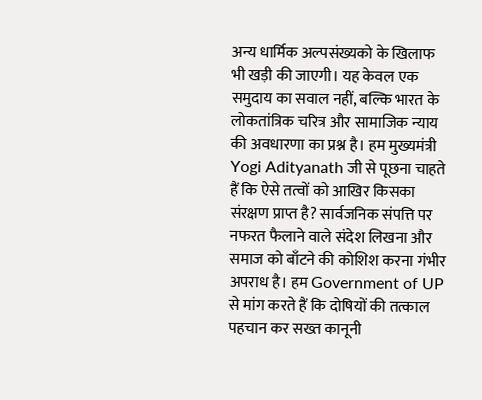अन्य धार्मिक अल्पसंख्यको के खिलाफ भी खड़ी की जाएगी। यह केवल एक समुदाय का सवाल नहीं, बल्कि भारत के लोकतांत्रिक चरित्र और सामाजिक न्याय की अवधारणा का प्रश्न है। हम मुख्यमंत्री Yogi Adityanath जी से पूछना चाहते हैं कि ऐसे तत्वों को आखिर किसका संरक्षण प्राप्त है? सार्वजनिक संपत्ति पर नफरत फैलाने वाले संदेश लिखना और समाज को बाँटने की कोशिश करना गंभीर अपराध है। हम Government of UP से मांग करते हैं कि दोषियों की तत्काल पहचान कर सख्त कानूनी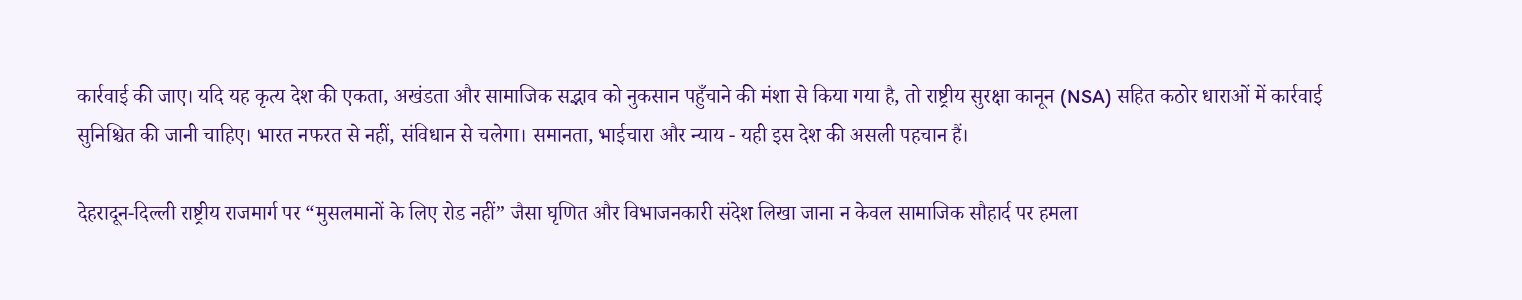कार्रवाई की जाए। यदि यह कृत्य देश की एकता, अखंडता और सामाजिक सद्भाव को नुकसान पहुँचाने की मंशा से किया गया है, तो राष्ट्रीय सुरक्षा कानून (NSA) सहित कठोर धाराओं में कार्रवाई सुनिश्चित की जानी चाहिए। भारत नफरत से नहीं, संविधान से चलेगा। समानता, भाईचारा और न्याय - यही इस देश की असली पहचान हैं।

देहरादून-दिल्ली राष्ट्रीय राजमार्ग पर “मुसलमानों के लिए रोड नहीं” जैसा घृणित और विभाजनकारी संदेश लिखा जाना न केवल सामाजिक सौहार्द पर हमला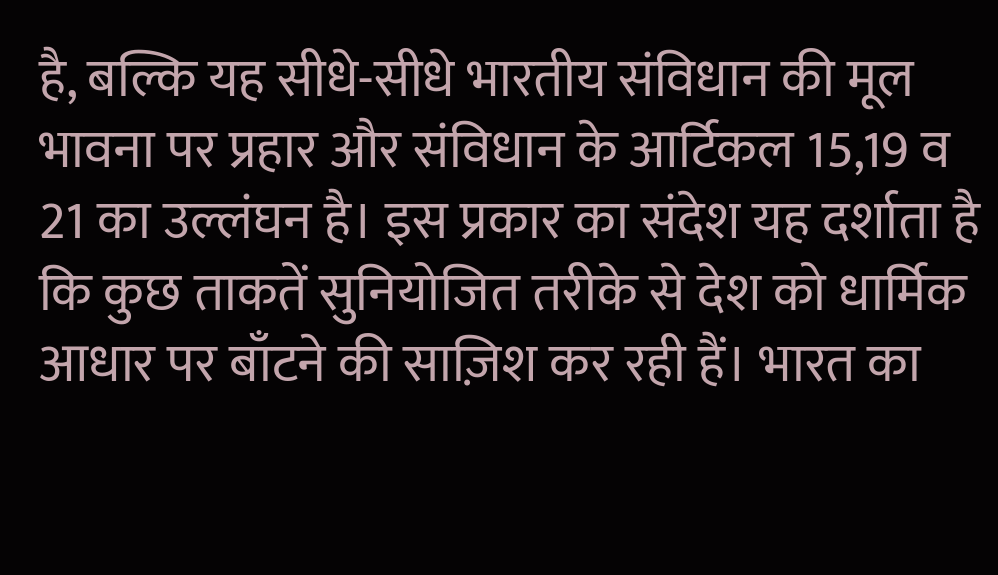है, बल्कि यह सीधे-सीधे भारतीय संविधान की मूल भावना पर प्रहार और संविधान के आर्टिकल 15,19 व 21 का उल्लंघन है। इस प्रकार का संदेश यह दर्शाता है कि कुछ ताकतें सुनियोजित तरीके से देश को धार्मिक आधार पर बाँटने की साज़िश कर रही हैं। भारत का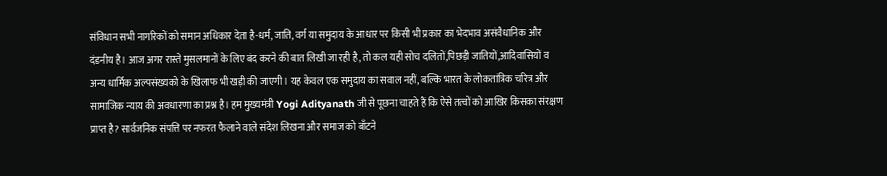संविधान सभी नागरिकों को समान अधिकार देता है-धर्म, जाति, वर्ग या समुदाय के आधार पर किसी भी प्रकार का भेदभाव असंवैधानिक और दंडनीय है। आज अगर रास्ते मुसलमानों के लिए बंद करने की बात लिखी जा रही है, तो कल यही सोच दलितों,पिछड़ी जातियों,आदिवासियों व अन्य धार्मिक अल्पसंख्यको के खिलाफ भी खड़ी की जाएगी। यह केवल एक समुदाय का सवाल नहीं, बल्कि भारत के लोकतांत्रिक चरित्र और सामाजिक न्याय की अवधारणा का प्रश्न है। हम मुख्यमंत्री Yogi Adityanath जी से पूछना चाहते हैं कि ऐसे तत्वों को आखिर किसका संरक्षण प्राप्त है? सार्वजनिक संपत्ति पर नफरत फैलाने वाले संदेश लिखना और समाज को बाँटने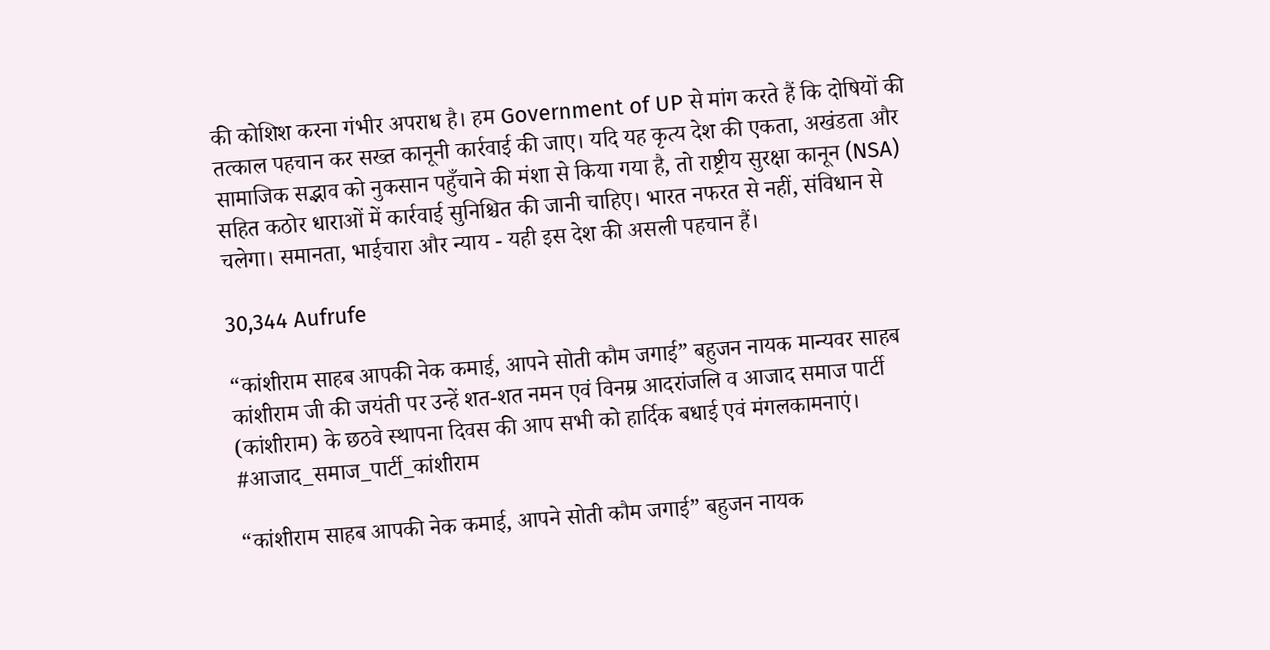की कोशिश करना गंभीर अपराध है। हम Government of UP से मांग करते हैं कि दोषियों की तत्काल पहचान कर सख्त कानूनी कार्रवाई की जाए। यदि यह कृत्य देश की एकता, अखंडता और सामाजिक सद्भाव को नुकसान पहुँचाने की मंशा से किया गया है, तो राष्ट्रीय सुरक्षा कानून (NSA) सहित कठोर धाराओं में कार्रवाई सुनिश्चित की जानी चाहिए। भारत नफरत से नहीं, संविधान से चलेगा। समानता, भाईचारा और न्याय - यही इस देश की असली पहचान हैं।

30,344 Aufrufe

“कांशीराम साहब आपकी नेक कमाई, आपने सोती कौम जगाई” बहुजन नायक मान्यवर साहब कांशीराम जी की जयंती पर उन्हें शत-शत नमन एवं विनम्र आदरांजलि व आजाद समाज पार्टी (कांशीराम) के छठवे स्थापना दिवस की आप सभी को हार्दिक बधाई एवं मंगलकामनाएं। #आजाद_समाज_पार्टी_कांशीराम

“कांशीराम साहब आपकी नेक कमाई, आपने सोती कौम जगाई” बहुजन नायक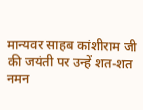मान्यवर साहब कांशीराम जी की जयंती पर उन्हें शत-शत नमन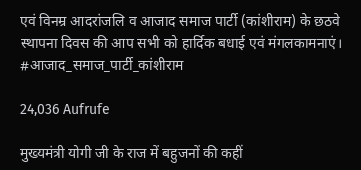एवं विनम्र आदरांजलि व आजाद समाज पार्टी (कांशीराम) के छठवे स्थापना दिवस की आप सभी को हार्दिक बधाई एवं मंगलकामनाएं। #आजाद_समाज_पार्टी_कांशीराम

24,036 Aufrufe

मुख्यमंत्री योगी जी के राज में बहुजनों की कहीं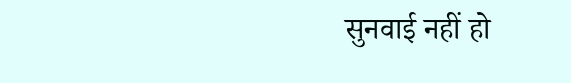सुनवाई नहीं हो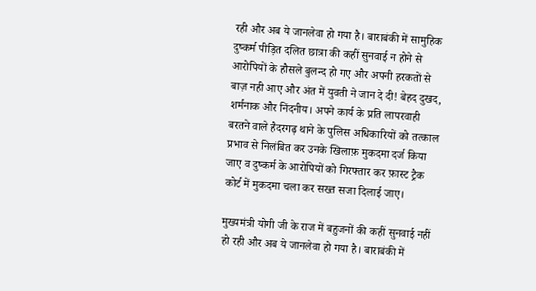रही और अब ये जानलेवा हो गया है। बाराबंकी में सामुहिक दुष्कर्म पीड़ित दलित छात्रा की कहीं सुनवाई न होने से आरोपियों के हौसले बुलन्द हो गए और अपनी हरकतों से बाज़ नही आए और अंत में युवती ने जान दे दी! बेहद दुखद, शर्मनाक और निंदनीय। अपने कार्य के प्रति लापरवाही बरतने वाले हैदरगढ़ थाने के पुलिस अधिकारियों को तत्काल प्रभाव से निलंबित कर उनके खिलाफ़ मुकदमा दर्ज किया जाए व दुष्कर्म के आरोपियों को गिरफ्तार कर फ़ास्ट ट्रैक कोर्ट में मुकदमा चला कर सख्त सजा दिलाई जाए।

मुख्यमंत्री योगी जी के राज में बहुजनों की कहीं सुनवाई नहीं हो रही और अब ये जानलेवा हो गया है। बाराबंकी में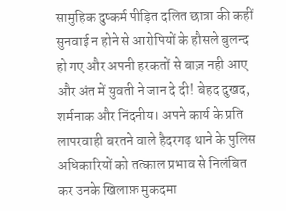सामुहिक दुष्कर्म पीड़ित दलित छात्रा की कहीं सुनवाई न होने से आरोपियों के हौसले बुलन्द हो गए और अपनी हरकतों से बाज़ नही आए और अंत में युवती ने जान दे दी! बेहद दुखद, शर्मनाक और निंदनीय। अपने कार्य के प्रति लापरवाही बरतने वाले हैदरगढ़ थाने के पुलिस अधिकारियों को तत्काल प्रभाव से निलंबित कर उनके खिलाफ़ मुकदमा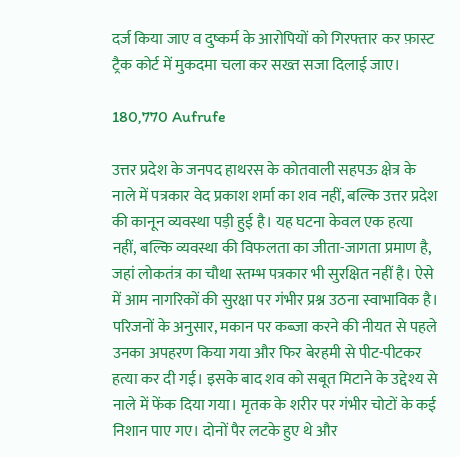दर्ज किया जाए व दुष्कर्म के आरोपियों को गिरफ्तार कर फ़ास्ट ट्रैक कोर्ट में मुकदमा चला कर सख्त सजा दिलाई जाए।

180,770 Aufrufe

उत्तर प्रदेश के जनपद हाथरस के कोतवाली सहपऊ क्षेत्र के नाले में पत्रकार वेद प्रकाश शर्मा का शव नहीं, बल्कि उत्तर प्रदेश की कानून व्यवस्था पड़ी हुई है। यह घटना केवल एक हत्या नहीं, बल्कि व्यवस्था की विफलता का जीता-जागता प्रमाण है, जहां लोकतंत्र का चौथा स्तम्भ पत्रकार भी सुरक्षित नहीं है। ऐसे में आम नागरिकों की सुरक्षा पर गंभीर प्रश्न उठना स्वाभाविक है। परिजनों के अनुसार, मकान पर कब्जा करने की नीयत से पहले उनका अपहरण किया गया और फिर बेरहमी से पीट-पीटकर हत्या कर दी गई। इसके बाद शव को सबूत मिटाने के उद्देश्य से नाले में फेंक दिया गया। मृतक के शरीर पर गंभीर चोटों के कई निशान पाए गए। दोनों पैर लटके हुए थे और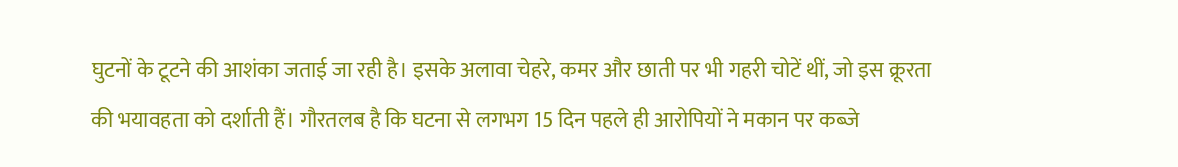घुटनों के टूटने की आशंका जताई जा रही है। इसके अलावा चेहरे, कमर और छाती पर भी गहरी चोटें थीं, जो इस क्रूरता की भयावहता को दर्शाती हैं। गौरतलब है कि घटना से लगभग 15 दिन पहले ही आरोपियों ने मकान पर कब्जे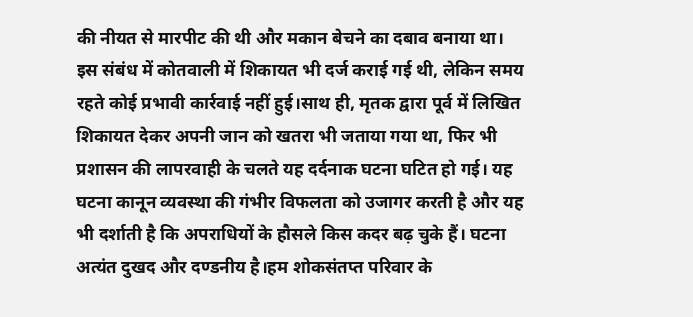की नीयत से मारपीट की थी और मकान बेचने का दबाव बनाया था। इस संबंध में कोतवाली में शिकायत भी दर्ज कराई गई थी, लेकिन समय रहते कोई प्रभावी कार्रवाई नहीं हुई।साथ ही, मृतक द्वारा पूर्व में लिखित शिकायत देकर अपनी जान को खतरा भी जताया गया था, फिर भी प्रशासन की लापरवाही के चलते यह दर्दनाक घटना घटित हो गई। यह घटना कानून व्यवस्था की गंभीर विफलता को उजागर करती है और यह भी दर्शाती है कि अपराधियों के हौसले किस कदर बढ़ चुके हैं। घटना अत्यंत दुखद और दण्डनीय है।हम शोकसंतप्त परिवार के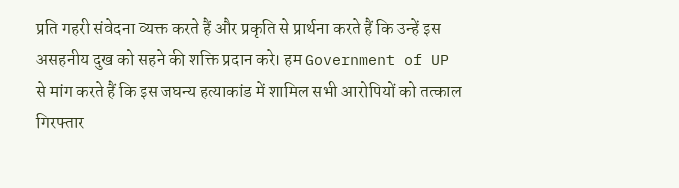प्रति गहरी संवेदना व्यक्त करते हैं और प्रकृति से प्रार्थना करते हैं कि उन्हें इस असहनीय दुख को सहने की शक्ति प्रदान करे। हम Government of UP से मांग करते हैं कि इस जघन्य हत्याकांड में शामिल सभी आरोपियों को तत्काल गिरफ्तार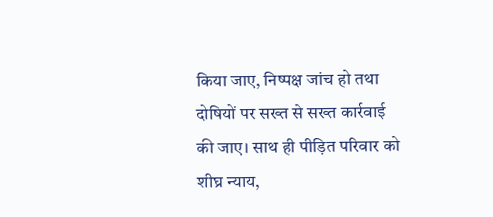किया जाए, निष्पक्ष जांच हो तथा दोषियों पर सख्त से सख्त कार्रवाई की जाए। साथ ही पीड़ित परिवार को शीघ्र न्याय,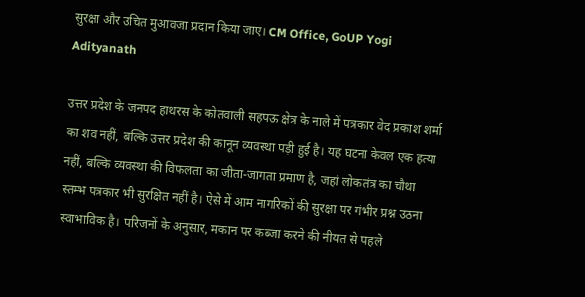सुरक्षा और उचित मुआवजा प्रदान किया जाए। CM Office, GoUP Yogi Adityanath

उत्तर प्रदेश के जनपद हाथरस के कोतवाली सहपऊ क्षेत्र के नाले में पत्रकार वेद प्रकाश शर्मा का शव नहीं, बल्कि उत्तर प्रदेश की कानून व्यवस्था पड़ी हुई है। यह घटना केवल एक हत्या नहीं, बल्कि व्यवस्था की विफलता का जीता-जागता प्रमाण है, जहां लोकतंत्र का चौथा स्तम्भ पत्रकार भी सुरक्षित नहीं है। ऐसे में आम नागरिकों की सुरक्षा पर गंभीर प्रश्न उठना स्वाभाविक है। परिजनों के अनुसार, मकान पर कब्जा करने की नीयत से पहले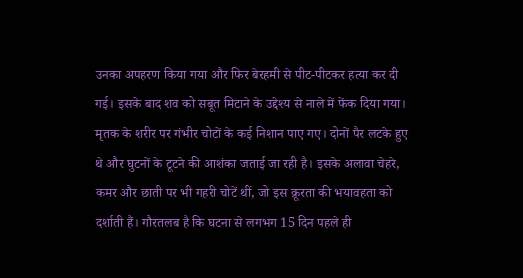उनका अपहरण किया गया और फिर बेरहमी से पीट-पीटकर हत्या कर दी गई। इसके बाद शव को सबूत मिटाने के उद्देश्य से नाले में फेंक दिया गया। मृतक के शरीर पर गंभीर चोटों के कई निशान पाए गए। दोनों पैर लटके हुए थे और घुटनों के टूटने की आशंका जताई जा रही है। इसके अलावा चेहरे, कमर और छाती पर भी गहरी चोटें थीं, जो इस क्रूरता की भयावहता को दर्शाती हैं। गौरतलब है कि घटना से लगभग 15 दिन पहले ही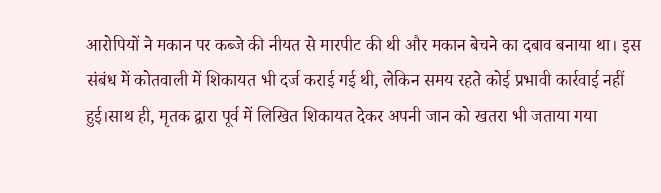आरोपियों ने मकान पर कब्जे की नीयत से मारपीट की थी और मकान बेचने का दबाव बनाया था। इस संबंध में कोतवाली में शिकायत भी दर्ज कराई गई थी, लेकिन समय रहते कोई प्रभावी कार्रवाई नहीं हुई।साथ ही, मृतक द्वारा पूर्व में लिखित शिकायत देकर अपनी जान को खतरा भी जताया गया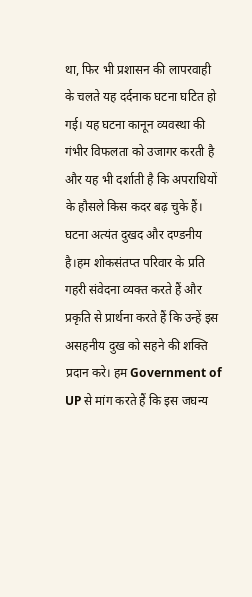था, फिर भी प्रशासन की लापरवाही के चलते यह दर्दनाक घटना घटित हो गई। यह घटना कानून व्यवस्था की गंभीर विफलता को उजागर करती है और यह भी दर्शाती है कि अपराधियों के हौसले किस कदर बढ़ चुके हैं। घटना अत्यंत दुखद और दण्डनीय है।हम शोकसंतप्त परिवार के प्रति गहरी संवेदना व्यक्त करते हैं और प्रकृति से प्रार्थना करते हैं कि उन्हें इस असहनीय दुख को सहने की शक्ति प्रदान करे। हम Government of UP से मांग करते हैं कि इस जघन्य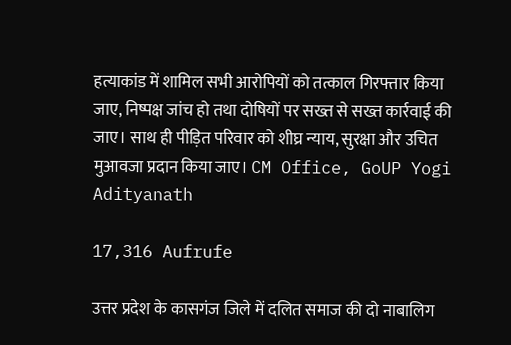हत्याकांड में शामिल सभी आरोपियों को तत्काल गिरफ्तार किया जाए, निष्पक्ष जांच हो तथा दोषियों पर सख्त से सख्त कार्रवाई की जाए। साथ ही पीड़ित परिवार को शीघ्र न्याय, सुरक्षा और उचित मुआवजा प्रदान किया जाए। CM Office, GoUP Yogi Adityanath

17,316 Aufrufe

उत्तर प्रदेश के कासगंज जिले में दलित समाज की दो नाबालिग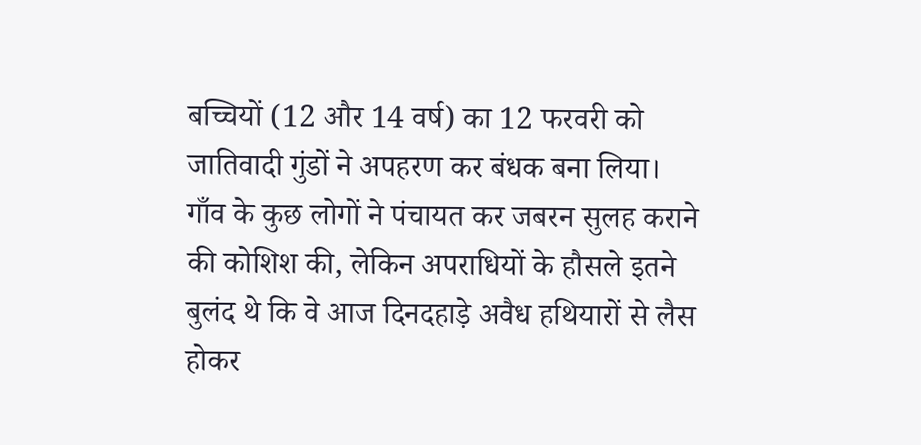बच्चियों (12 और 14 वर्ष) का 12 फरवरी को जातिवादी गुंडों ने अपहरण कर बंधक बना लिया। गाँव के कुछ लोगों ने पंचायत कर जबरन सुलह कराने की कोशिश की, लेकिन अपराधियों के हौसले इतने बुलंद थे कि वे आज दिनदहाड़े अवैध हथियारों से लैस होकर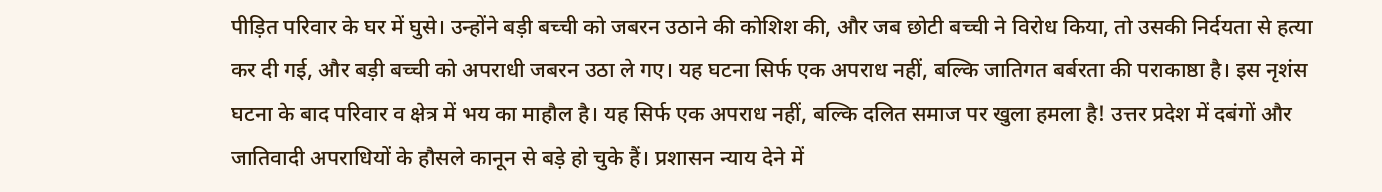पीड़ित परिवार के घर में घुसे। उन्होंने बड़ी बच्ची को जबरन उठाने की कोशिश की, और जब छोटी बच्ची ने विरोध किया, तो उसकी निर्दयता से हत्या कर दी गई, और बड़ी बच्ची को अपराधी जबरन उठा ले गए। यह घटना सिर्फ एक अपराध नहीं, बल्कि जातिगत बर्बरता की पराकाष्ठा है। इस नृशंस घटना के बाद परिवार व क्षेत्र में भय का माहौल है। यह सिर्फ एक अपराध नहीं, बल्कि दलित समाज पर खुला हमला है! उत्तर प्रदेश में दबंगों और जातिवादी अपराधियों के हौसले कानून से बड़े हो चुके हैं। प्रशासन न्याय देने में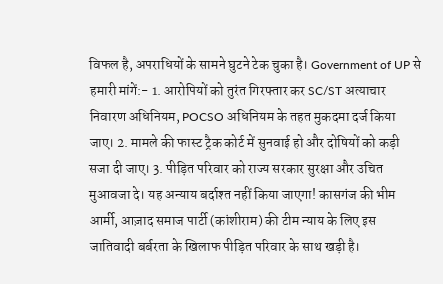विफल है, अपराधियों के सामने घुटने टेक चुका है। Government of UP से हमारी मांगें:- 1. आरोपियों को तुरंत गिरफ्तार कर SC/ST अत्याचार निवारण अधिनियम, POCSO अधिनियम के तहत मुकदमा दर्ज किया जाए। 2. मामले की फास्ट ट्रैक कोर्ट में सुनवाई हो और दोषियों को कड़ी सजा दी जाए। 3. पीड़ित परिवार को राज्य सरकार सुरक्षा और उचित मुआवजा दे। यह अन्याय बर्दाश्त नहीं किया जाएगा! कासगंज की भीम आर्मी, आज़ाद समाज पार्टी (कांशीराम) की टीम न्याय के लिए इस जातिवादी बर्बरता के खिलाफ पीड़ित परिवार के साथ खड़ी है।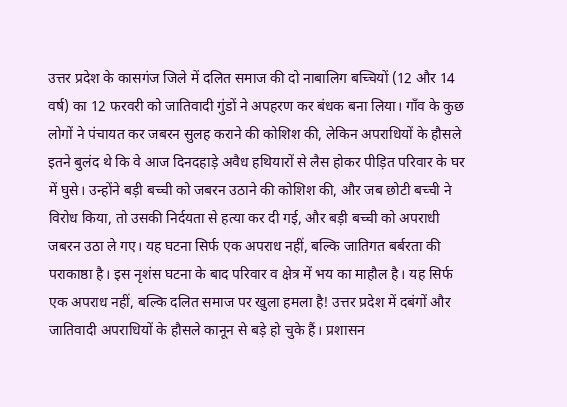उत्तर प्रदेश के कासगंज जिले में दलित समाज की दो नाबालिग बच्चियों (12 और 14 वर्ष) का 12 फरवरी को जातिवादी गुंडों ने अपहरण कर बंधक बना लिया। गाँव के कुछ लोगों ने पंचायत कर जबरन सुलह कराने की कोशिश की, लेकिन अपराधियों के हौसले इतने बुलंद थे कि वे आज दिनदहाड़े अवैध हथियारों से लैस होकर पीड़ित परिवार के घर में घुसे। उन्होंने बड़ी बच्ची को जबरन उठाने की कोशिश की, और जब छोटी बच्ची ने विरोध किया, तो उसकी निर्दयता से हत्या कर दी गई, और बड़ी बच्ची को अपराधी जबरन उठा ले गए। यह घटना सिर्फ एक अपराध नहीं, बल्कि जातिगत बर्बरता की पराकाष्ठा है। इस नृशंस घटना के बाद परिवार व क्षेत्र में भय का माहौल है। यह सिर्फ एक अपराध नहीं, बल्कि दलित समाज पर खुला हमला है! उत्तर प्रदेश में दबंगों और जातिवादी अपराधियों के हौसले कानून से बड़े हो चुके हैं। प्रशासन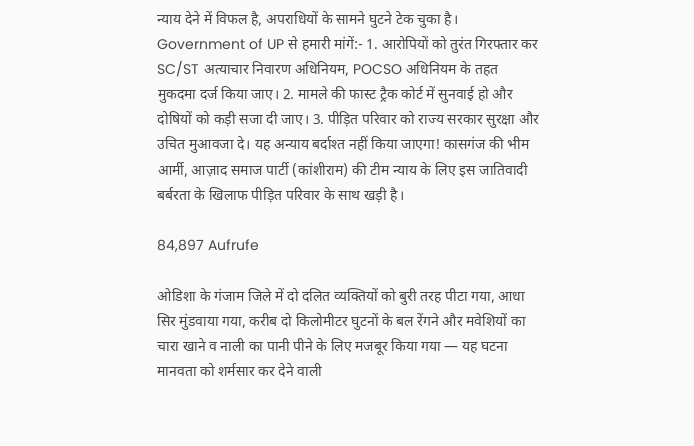न्याय देने में विफल है, अपराधियों के सामने घुटने टेक चुका है। Government of UP से हमारी मांगें:- 1. आरोपियों को तुरंत गिरफ्तार कर SC/ST अत्याचार निवारण अधिनियम, POCSO अधिनियम के तहत मुकदमा दर्ज किया जाए। 2. मामले की फास्ट ट्रैक कोर्ट में सुनवाई हो और दोषियों को कड़ी सजा दी जाए। 3. पीड़ित परिवार को राज्य सरकार सुरक्षा और उचित मुआवजा दे। यह अन्याय बर्दाश्त नहीं किया जाएगा! कासगंज की भीम आर्मी, आज़ाद समाज पार्टी (कांशीराम) की टीम न्याय के लिए इस जातिवादी बर्बरता के खिलाफ पीड़ित परिवार के साथ खड़ी है।

84,897 Aufrufe

ओडिशा के गंजाम जिले में दो दलित व्यक्तियों को बुरी तरह पीटा गया, आधा सिर मुंडवाया गया, करीब दो किलोमीटर घुटनों के बल रेंगने और मवेशियों का चारा खाने व नाली का पानी पीने के लिए मजबूर किया गया — यह घटना मानवता को शर्मसार कर देने वाली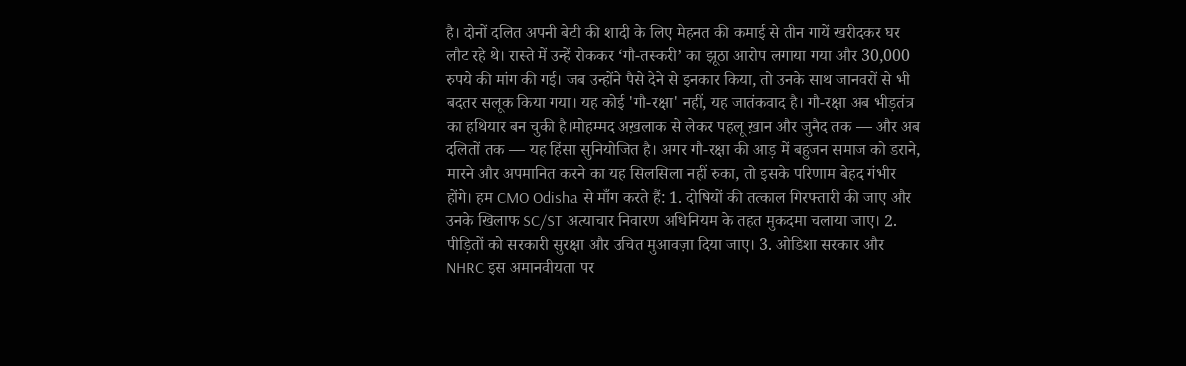है। दोनों दलित अपनी बेटी की शादी के लिए मेहनत की कमाई से तीन गायें खरीदकर घर लौट रहे थे। रास्ते में उन्हें रोककर ‘गौ-तस्करी’ का झूठा आरोप लगाया गया और 30,000 रुपये की मांग की गई। जब उन्होंने पैसे देने से इनकार किया, तो उनके साथ जानवरों से भी बदतर सलूक किया गया। यह कोई 'गौ-रक्षा' नहीं, यह जातंकवाद है। गौ-रक्षा अब भीड़तंत्र का हथियार बन चुकी है।मोहम्मद अख़लाक से लेकर पहलू ख़ान और जुनैद तक — और अब दलितों तक — यह हिंसा सुनियोजित है। अगर गौ-रक्षा की आड़ में बहुजन समाज को डराने, मारने और अपमानित करने का यह सिलसिला नहीं रुका, तो इसके परिणाम बेहद गंभीर होंगे। हम CMO Odisha से माँग करते हैं: 1. दोषियों की तत्काल गिरफ्तारी की जाए और उनके खिलाफ SC/ST अत्याचार निवारण अधिनियम के तहत मुकदमा चलाया जाए। 2. पीड़ितों को सरकारी सुरक्षा और उचित मुआवज़ा दिया जाए। 3. ओडिशा सरकार और NHRC इस अमानवीयता पर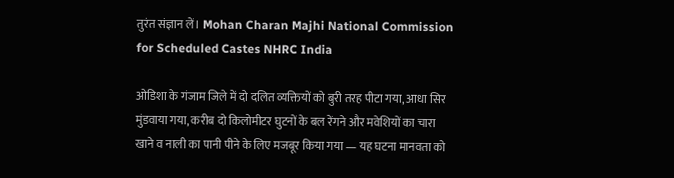तुरंत संज्ञान लें। Mohan Charan Majhi National Commission for Scheduled Castes NHRC India

ओडिशा के गंजाम जिले में दो दलित व्यक्तियों को बुरी तरह पीटा गया, आधा सिर मुंडवाया गया, करीब दो किलोमीटर घुटनों के बल रेंगने और मवेशियों का चारा खाने व नाली का पानी पीने के लिए मजबूर किया गया — यह घटना मानवता को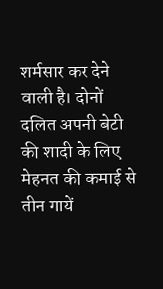शर्मसार कर देने वाली है। दोनों दलित अपनी बेटी की शादी के लिए मेहनत की कमाई से तीन गायें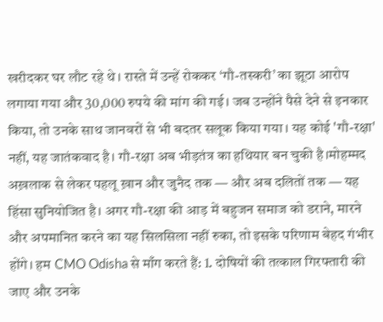खरीदकर घर लौट रहे थे। रास्ते में उन्हें रोककर ‘गौ-तस्करी’ का झूठा आरोप लगाया गया और 30,000 रुपये की मांग की गई। जब उन्होंने पैसे देने से इनकार किया, तो उनके साथ जानवरों से भी बदतर सलूक किया गया। यह कोई 'गौ-रक्षा' नहीं, यह जातंकवाद है। गौ-रक्षा अब भीड़तंत्र का हथियार बन चुकी है।मोहम्मद अख़लाक से लेकर पहलू ख़ान और जुनैद तक — और अब दलितों तक — यह हिंसा सुनियोजित है। अगर गौ-रक्षा की आड़ में बहुजन समाज को डराने, मारने और अपमानित करने का यह सिलसिला नहीं रुका, तो इसके परिणाम बेहद गंभीर होंगे। हम CMO Odisha से माँग करते हैं: 1. दोषियों की तत्काल गिरफ्तारी की जाए और उनके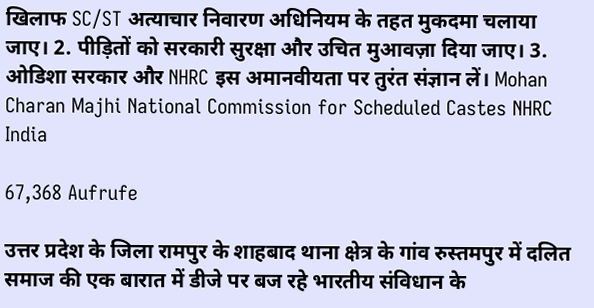खिलाफ SC/ST अत्याचार निवारण अधिनियम के तहत मुकदमा चलाया जाए। 2. पीड़ितों को सरकारी सुरक्षा और उचित मुआवज़ा दिया जाए। 3. ओडिशा सरकार और NHRC इस अमानवीयता पर तुरंत संज्ञान लें। Mohan Charan Majhi National Commission for Scheduled Castes NHRC India

67,368 Aufrufe

उत्तर प्रदेश के जिला रामपुर के शाहबाद थाना क्षेत्र के गांव रुस्तमपुर में दलित समाज की एक बारात में डीजे पर बज रहे भारतीय संविधान के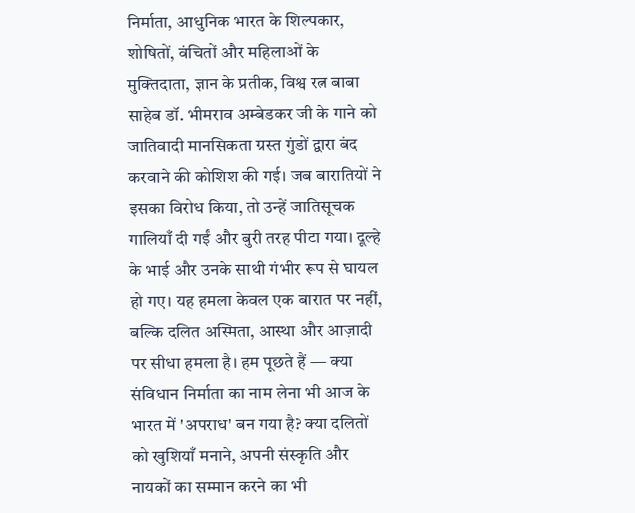निर्माता, आधुनिक भारत के शिल्पकार, शोषितों, वंचितों और महिलाओं के मुक्तिदाता, ज्ञान के प्रतीक, विश्व रत्न बाबा साहेब डॉ. भीमराव अम्बेडकर जी के गाने को जातिवादी मानसिकता ग्रस्त गुंडों द्वारा बंद करवाने की कोशिश की गई। जब बारातियों ने इसका विरोध किया, तो उन्हें जातिसूचक गालियाँ दी गईं और बुरी तरह पीटा गया। दूल्हे के भाई और उनके साथी गंभीर रूप से घायल हो गए। यह हमला केवल एक बारात पर नहीं, बल्कि दलित अस्मिता, आस्था और आज़ादी पर सीधा हमला है। हम पूछते हैं — क्या संविधान निर्माता का नाम लेना भी आज के भारत में 'अपराध' बन गया है? क्या दलितों को खुशियाँ मनाने, अपनी संस्कृति और नायकों का सम्मान करने का भी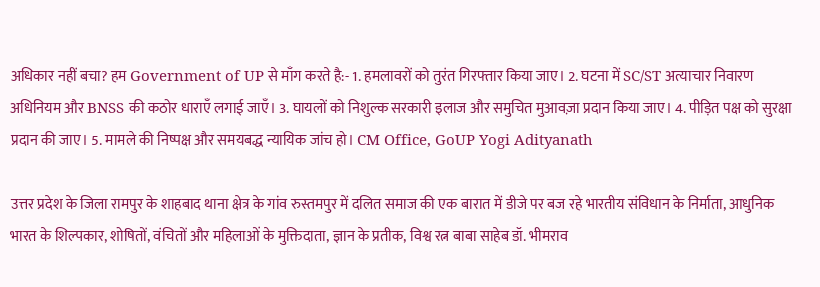अधिकार नहीं बचा? हम Government of UP से माँग करते है:- 1. हमलावरों को तुरंत गिरफ्तार किया जाए। 2. घटना में SC/ST अत्याचार निवारण अधिनियम और BNSS की कठोर धाराएँ लगाई जाएँ। 3. घायलों को निशुल्क सरकारी इलाज और समुचित मुआवज़ा प्रदान किया जाए। 4. पीड़ित पक्ष को सुरक्षा प्रदान की जाए। 5. मामले की निष्पक्ष और समयबद्ध न्यायिक जांच हो। CM Office, GoUP Yogi Adityanath

उत्तर प्रदेश के जिला रामपुर के शाहबाद थाना क्षेत्र के गांव रुस्तमपुर में दलित समाज की एक बारात में डीजे पर बज रहे भारतीय संविधान के निर्माता, आधुनिक भारत के शिल्पकार, शोषितों, वंचितों और महिलाओं के मुक्तिदाता, ज्ञान के प्रतीक, विश्व रत्न बाबा साहेब डॉ. भीमराव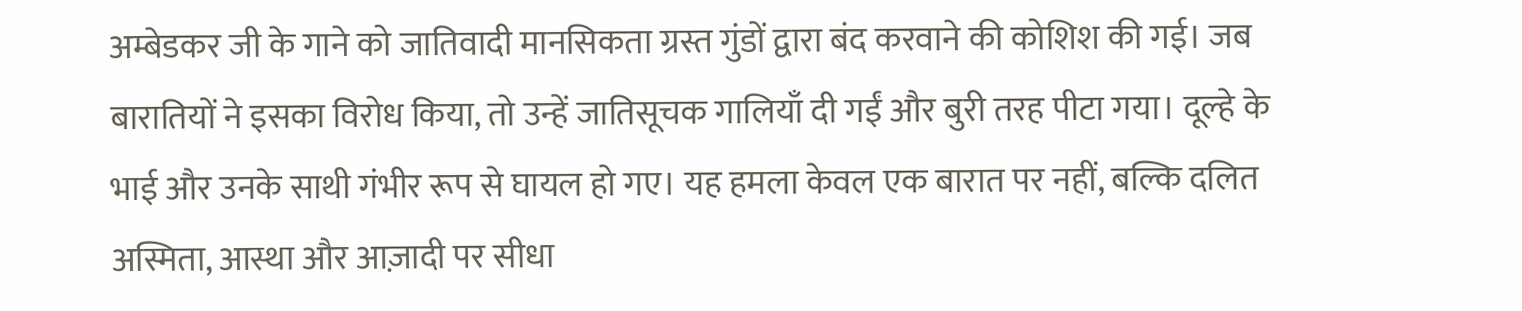अम्बेडकर जी के गाने को जातिवादी मानसिकता ग्रस्त गुंडों द्वारा बंद करवाने की कोशिश की गई। जब बारातियों ने इसका विरोध किया, तो उन्हें जातिसूचक गालियाँ दी गईं और बुरी तरह पीटा गया। दूल्हे के भाई और उनके साथी गंभीर रूप से घायल हो गए। यह हमला केवल एक बारात पर नहीं, बल्कि दलित अस्मिता, आस्था और आज़ादी पर सीधा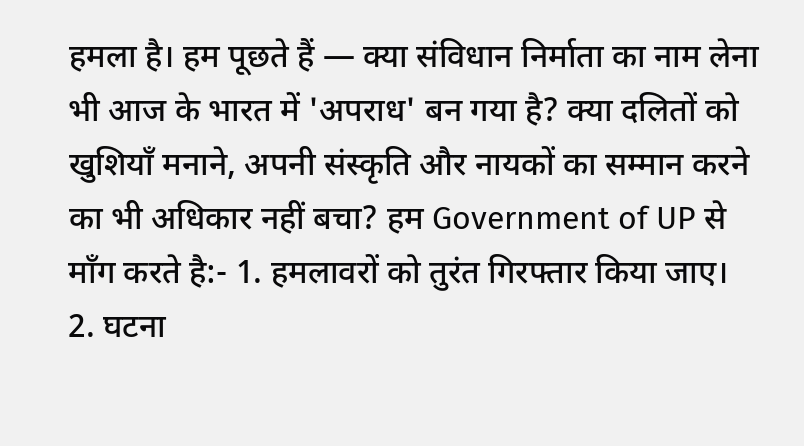हमला है। हम पूछते हैं — क्या संविधान निर्माता का नाम लेना भी आज के भारत में 'अपराध' बन गया है? क्या दलितों को खुशियाँ मनाने, अपनी संस्कृति और नायकों का सम्मान करने का भी अधिकार नहीं बचा? हम Government of UP से माँग करते है:- 1. हमलावरों को तुरंत गिरफ्तार किया जाए। 2. घटना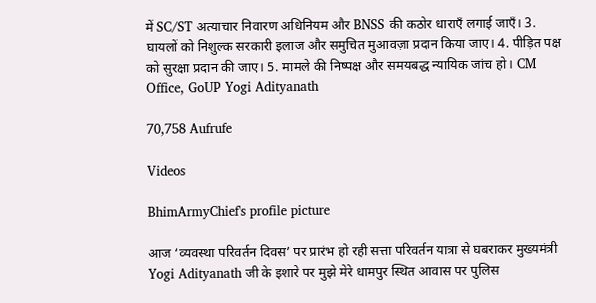में SC/ST अत्याचार निवारण अधिनियम और BNSS की कठोर धाराएँ लगाई जाएँ। 3. घायलों को निशुल्क सरकारी इलाज और समुचित मुआवज़ा प्रदान किया जाए। 4. पीड़ित पक्ष को सुरक्षा प्रदान की जाए। 5. मामले की निष्पक्ष और समयबद्ध न्यायिक जांच हो। CM Office, GoUP Yogi Adityanath

70,758 Aufrufe

Videos

BhimArmyChief's profile picture

आज ‘व्यवस्था परिवर्तन दिवस’ पर प्रारंभ हो रही सत्ता परिवर्तन यात्रा से घबराकर मुख्यमंत्री Yogi Adityanath जी के इशारे पर मुझे मेरे धामपुर स्थित आवास पर पुलिस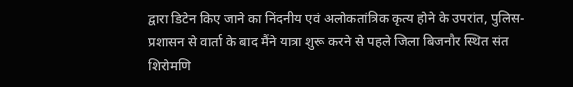द्वारा डिटेन किए जाने का निंदनीय एवं अलोकतांत्रिक कृत्य होने के उपरांत, पुलिस-प्रशासन से वार्ता के बाद मैंने यात्रा शुरू करने से पहले जिला बिजनौर स्थित संत शिरोमणि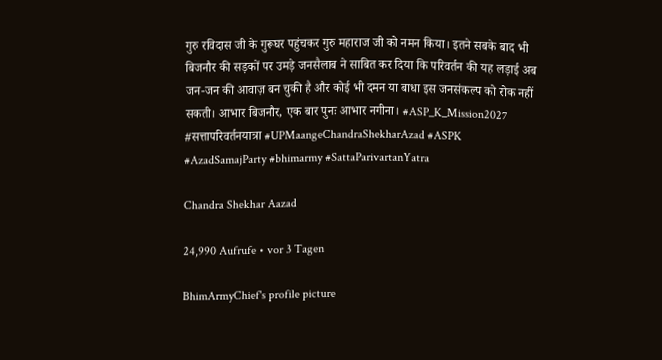गुरु रविदास जी के गुरूघर पहुंचकर गुरु महाराज जी को नमन किया। इतने सबके बाद भी बिजनौर की सड़कों पर उमड़े जनसैलाब ने साबित कर दिया कि परिवर्तन की यह लड़ाई अब जन-जन की आवाज़ बन चुकी है और कोई भी दमन या बाधा इस जनसंकल्प को रोक नहीं सकती। आभार बिजनौर, एक बार पुनः आभार नगीना। #ASP_K_Mission2027 #सत्तापरिवर्तनयात्रा #UPMaangeChandraShekharAzad #ASPK #AzadSamajParty #bhimarmy #SattaParivartanYatra

Chandra Shekhar Aazad

24,990 Aufrufe • vor 3 Tagen

BhimArmyChief's profile picture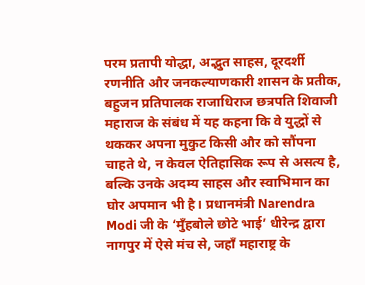परम प्रतापी योद्धा, अद्भुत साहस, दूरदर्शी रणनीति और जनकल्याणकारी शासन के प्रतीक, बहुजन प्रतिपालक राजाधिराज छत्रपति शिवाजी महाराज के संबंध में यह कहना कि वे युद्धों से थककर अपना मुकुट किसी और को सौंपना चाहते थे, न केवल ऐतिहासिक रूप से असत्य है, बल्कि उनके अदम्य साहस और स्वाभिमान का घोर अपमान भी है। प्रधानमंत्री Narendra Modi जी के ‘मुँहबोले छोटे भाई’ धीरेन्द्र द्वारा नागपुर में ऐसे मंच से, जहाँ महाराष्ट्र के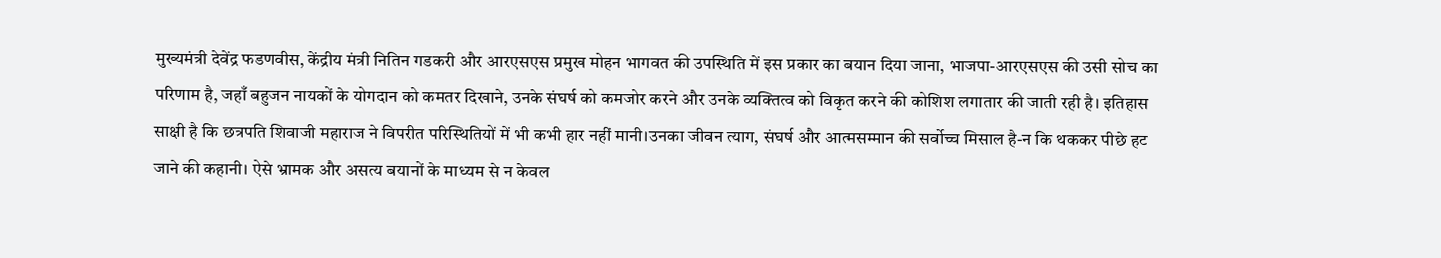मुख्यमंत्री देवेंद्र फडणवीस, केंद्रीय मंत्री नितिन गडकरी और आरएसएस प्रमुख मोहन भागवत की उपस्थिति में इस प्रकार का बयान दिया जाना, भाजपा-आरएसएस की उसी सोच का परिणाम है, जहाँ बहुजन नायकों के योगदान को कमतर दिखाने, उनके संघर्ष को कमजोर करने और उनके व्यक्तित्व को विकृत करने की कोशिश लगातार की जाती रही है। इतिहास साक्षी है कि छत्रपति शिवाजी महाराज ने विपरीत परिस्थितियों में भी कभी हार नहीं मानी।उनका जीवन त्याग, संघर्ष और आत्मसम्मान की सर्वोच्च मिसाल है-न कि थककर पीछे हट जाने की कहानी। ऐसे भ्रामक और असत्य बयानों के माध्यम से न केवल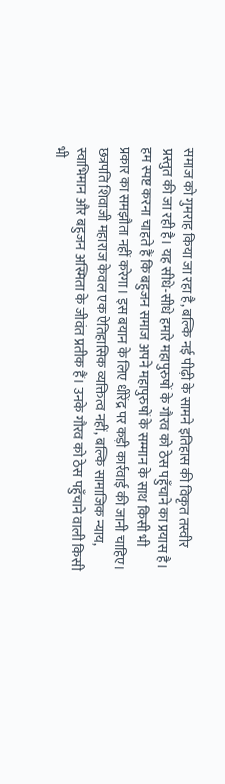समाज को गुमराह किया जा रहा है, बल्कि नई पीढ़ी के सामने इतिहास की विकृत तस्वीर प्रस्तुत की जा रही है। यह सीधे-सीधे हमारे महापुरुषों के गौरव को ठेस पहुँचाने का प्रयास है। हम स्पष्ट करना चाहते हैं कि बहुजन समाज अपने महापुरुषों के सम्मान के साथ किसी भी प्रकार का समझौता नहीं करेगा। इस बयान के लिए धीरेंद्र पर कड़ी कार्रवाई की जानी चाहिए। छत्रपति शिवाजी महाराज केवल एक ऐतिहासिक व्यक्तित्व नहीं, बल्कि सामाजिक न्याय, स्वाभिमान और बहुजन अस्मिता के जीवंत प्रतीक हैं। उनके गौरव को ठेस पहुँचाने वाली किसी भी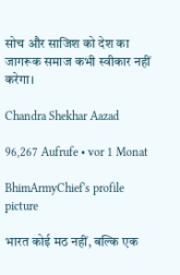सोच और साजिश को देश का जागरूक समाज कभी स्वीकार नहीं करेगा।

Chandra Shekhar Aazad

96,267 Aufrufe • vor 1 Monat

BhimArmyChief's profile picture

भारत कोई मठ नहीं, बल्कि एक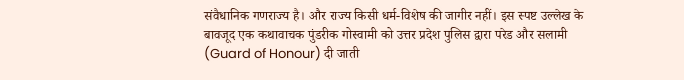संवैधानिक गणराज्य है। और राज्य किसी धर्म-विशेष की जागीर नहीं। इस स्पष्ट उल्लेख के बावजूद एक कथावाचक पुंडरीक गोस्वामी को उत्तर प्रदेश पुलिस द्वारा परेड और सलामी (Guard of Honour) दी जाती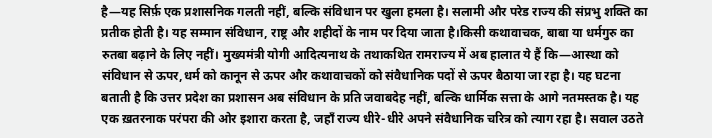है—यह सिर्फ़ एक प्रशासनिक गलती नहीं, बल्कि संविधान पर खुला हमला है। सलामी और परेड राज्य की संप्रभु शक्ति का प्रतीक होती है। यह सम्मान संविधान, राष्ट्र और शहीदों के नाम पर दिया जाता है।किसी कथावाचक, बाबा या धर्मगुरु का रुतबा बढ़ाने के लिए नहीं। मुख्यमंत्री योगी आदित्यनाथ के तथाकथित रामराज्य में अब हालात ये हैं कि—आस्था को संविधान से ऊपर,धर्म को कानून से ऊपर और कथावाचकों को संवैधानिक पदों से ऊपर बैठाया जा रहा है। यह घटना बताती है कि उत्तर प्रदेश का प्रशासन अब संविधान के प्रति जवाबदेह नहीं, बल्कि धार्मिक सत्ता के आगे नतमस्तक है। यह एक ख़तरनाक परंपरा की ओर इशारा करता है, जहाँ राज्य धीरे-धीरे अपने संवैधानिक चरित्र को त्याग रहा है। सवाल उठते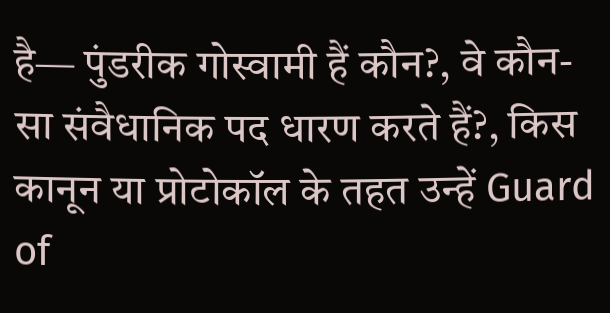है— पुंडरीक गोस्वामी हैं कौन?, वे कौन-सा संवैधानिक पद धारण करते हैं?, किस कानून या प्रोटोकॉल के तहत उन्हें Guard of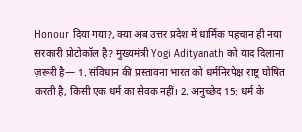Honour दिया गया?, क्या अब उत्तर प्रदेश में धार्मिक पहचान ही नया सरकारी प्रोटोकॉल है? मुख्यमंत्री Yogi Adityanath को याद दिलाना ज़रूरी है— 1. संविधान की प्रस्तावना भारत को धर्मनिरपेक्ष राष्ट्र घोषित करती है, किसी एक धर्म का सेवक नहीं। 2. अनुच्छेद 15: धर्म के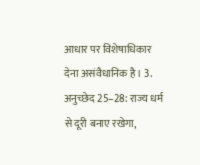आधार पर विशेषाधिकार देना असंवैधानिक है। 3. अनुच्छेद 25–28: राज्य धर्म से दूरी बनाए रखेगा,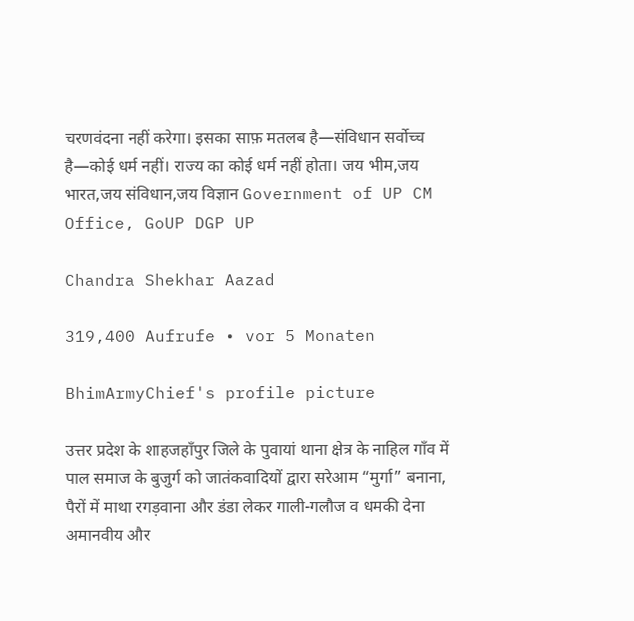चरणवंदना नहीं करेगा। इसका साफ़ मतलब है—संविधान सर्वोच्च है—कोई धर्म नहीं। राज्य का कोई धर्म नहीं होता। जय भीम,जय भारत,जय संविधान,जय विज्ञान Government of UP CM Office, GoUP DGP UP

Chandra Shekhar Aazad

319,400 Aufrufe • vor 5 Monaten

BhimArmyChief's profile picture

उत्तर प्रदेश के शाहजहाँपुर जिले के पुवायां थाना क्षेत्र के नाहिल गाँव में पाल समाज के बुजुर्ग को जातंकवादियों द्वारा सरेआम “मुर्गा” बनाना, पैरों में माथा रगड़वाना और डंडा लेकर गाली-गलौज व धमकी देना अमानवीय और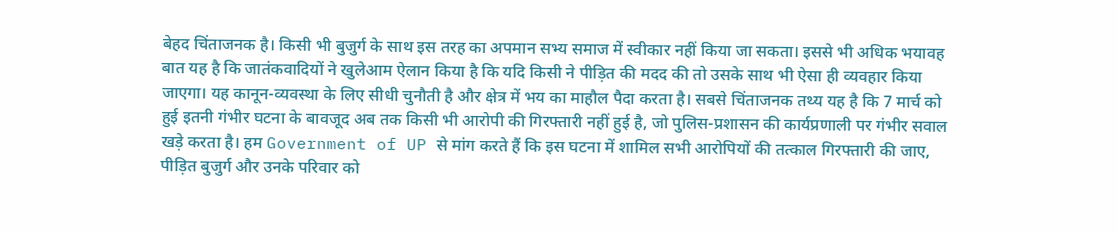बेहद चिंताजनक है। किसी भी बुजुर्ग के साथ इस तरह का अपमान सभ्य समाज में स्वीकार नहीं किया जा सकता। इससे भी अधिक भयावह बात यह है कि जातंकवादियों ने खुलेआम ऐलान किया है कि यदि किसी ने पीड़ित की मदद की तो उसके साथ भी ऐसा ही व्यवहार किया जाएगा। यह कानून-व्यवस्था के लिए सीधी चुनौती है और क्षेत्र में भय का माहौल पैदा करता है। सबसे चिंताजनक तथ्य यह है कि 7 मार्च को हुई इतनी गंभीर घटना के बावजूद अब तक किसी भी आरोपी की गिरफ्तारी नहीं हुई है, जो पुलिस-प्रशासन की कार्यप्रणाली पर गंभीर सवाल खड़े करता है। हम Government of UP से मांग करते हैं कि इस घटना में शामिल सभी आरोपियों की तत्काल गिरफ्तारी की जाए, पीड़ित बुजुर्ग और उनके परिवार को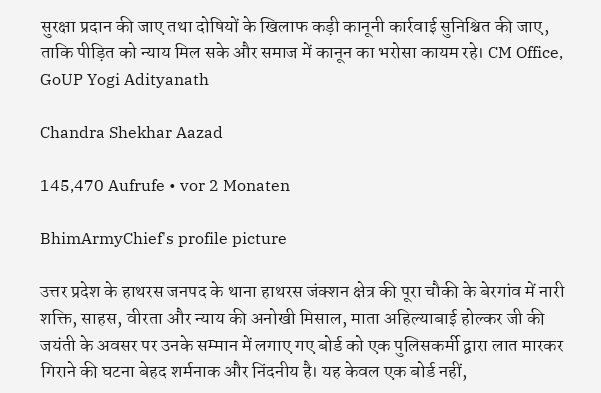सुरक्षा प्रदान की जाए तथा दोषियों के खिलाफ कड़ी कानूनी कार्रवाई सुनिश्चित की जाए, ताकि पीड़ित को न्याय मिल सके और समाज में कानून का भरोसा कायम रहे। CM Office, GoUP Yogi Adityanath

Chandra Shekhar Aazad

145,470 Aufrufe • vor 2 Monaten

BhimArmyChief's profile picture

उत्तर प्रदेश के हाथरस जनपद के थाना हाथरस जंक्शन क्षेत्र की पूरा चौकी के बेरगांव में नारी शक्ति, साहस, वीरता और न्याय की अनोखी मिसाल, माता अहिल्याबाई होल्कर जी की जयंती के अवसर पर उनके सम्मान में लगाए गए बोर्ड को एक पुलिसकर्मी द्वारा लात मारकर गिराने की घटना बेहद शर्मनाक और निंदनीय है। यह केवल एक बोर्ड नहीं,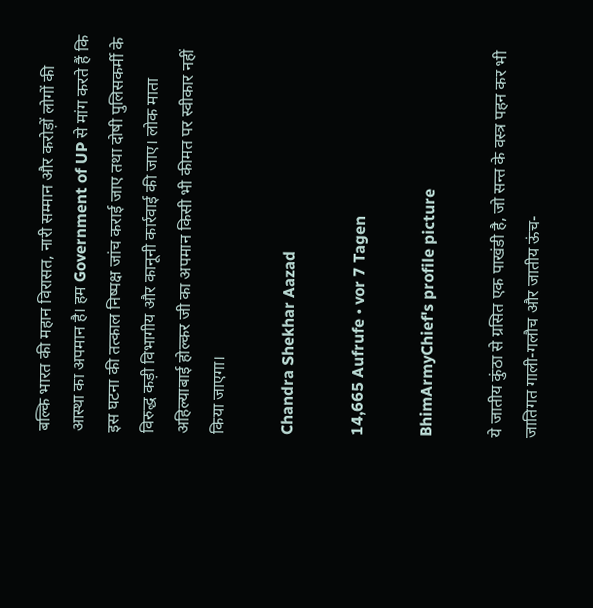बल्कि भारत की महान विरासत, नारी सम्मान और करोड़ों लोगों की आस्था का अपमान है। हम Government of UP से मांग करते हैं कि इस घटना की तत्काल निष्पक्ष जांच कराई जाए तथा दोषी पुलिसकर्मी के विरुद्ध कड़ी विभागीय और कानूनी कार्रवाई की जाए। लोक माता अहिल्याबाई होल्कर जी का अपमान किसी भी कीमत पर स्वीकार नहीं किया जाएगा।

Chandra Shekhar Aazad

14,665 Aufrufe • vor 7 Tagen

BhimArmyChief's profile picture

ये जातीय कुंठा से ग्रसित एक पाखंडी है, जो सन्त के वस्त्र पहन कर भी जातिगत गाली-गलौच और जातीय ऊंच-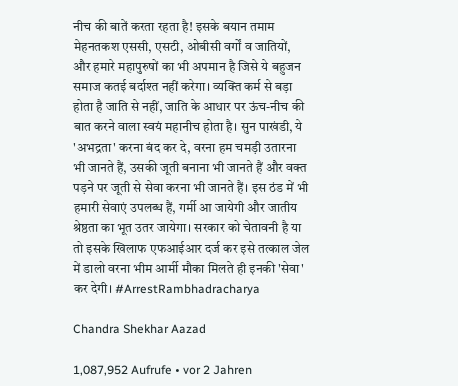नीच की बातें करता रहता है! इसके बयान तमाम मेहनतकश एससी, एसटी, ओबीसी वर्गों व जातियों, और हमारे महापुरुषों का भी अपमान है जिसे ये बहुजन समाज कतई बर्दाश्त नहीं करेगा। व्यक्ति कर्म से बड़ा होता है जाति से नहीं, जाति के आधार पर ऊंच-नीच की बात करने वाला स्वयं महानीच होता है। सुन पाखंडी, ये 'अभद्रता' करना बंद कर दे, वरना हम चमड़ी उतारना भी जानते हैं, उसकी जूती बनाना भी जानते हैं और वक्त पड़ने पर जूती से सेवा करना भी जानते हैं। इस ठंड में भी हमारी सेवाएं उपलब्ध हैं, गर्मी आ जायेगी और जातीय श्रेष्ठता का भूत उतर जायेगा। सरकार को चेतावनी है या तो इसके खिलाफ एफआईआर दर्ज कर इसे तत्काल जेल में डालो वरना भीम आर्मी मौका मिलते ही इनकी 'सेवा' कर देगी। #ArrestRambhadracharya

Chandra Shekhar Aazad

1,087,952 Aufrufe • vor 2 Jahren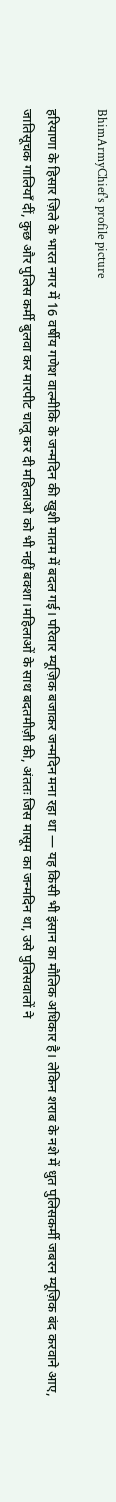BhimArmyChief's profile picture

हरियाणा के हिसार ज़िले के भारत नगर में 16 वर्षीय गणेश वाल्मीकि के जन्मदिन की खुशी मातम में बदल गई। परिवार म्यूज़िक बजाकर जन्मदिन मना रहा था — यह किसी भी इंसान का मौलिक अधिकार है। लेकिन शराब के नशे में धुत पुलिसकर्मी जबरन म्यूज़िक बंद करवाने आए, जातिसूचक गालियाँ दीं, कुछ और पुलिस कर्मी बुलवा कर मारपीट चालू कर दी महिलाओ को भी नहीं बक्शा।महिलाओं के साथ बदतमीज़ी की, अंततः जिस मासूम का जन्मदिन था, उसे पुलिसवालों ने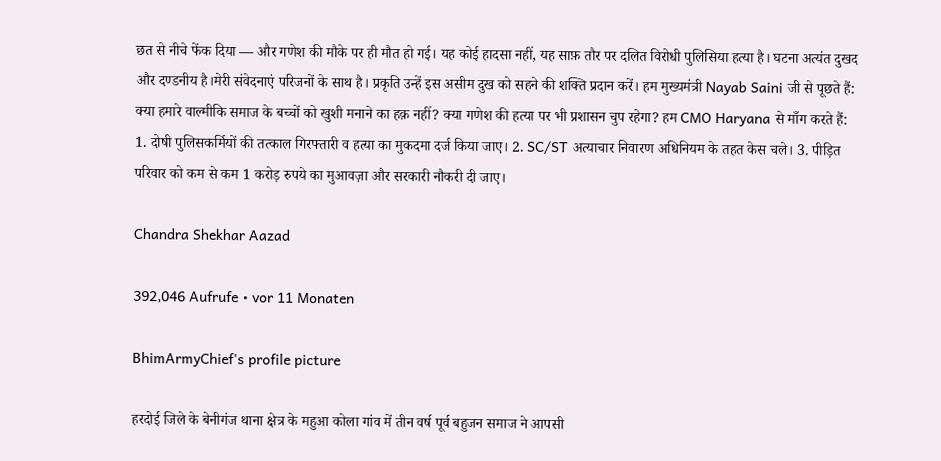छत से नीचे फेंक दिया — और गणेश की मौके पर ही मौत हो गई। यह कोई हादसा नहीं, यह साफ़ तौर पर दलित विरोधी पुलिसिया हत्या है। घटना अत्यंत दुखद और दण्डनीय है।मेरी संवेदनाएं परिजनों के साथ है। प्रकृति उन्हें इस असीम दुख को सहने की शक्ति प्रदान करें। हम मुख्यमंत्री Nayab Saini जी से पूछते हैं: क्या हमारे वाल्मीकि समाज के बच्चों को खुशी मनाने का हक़ नहीं? क्या गणेश की हत्या पर भी प्रशासन चुप रहेगा? हम CMO Haryana से माँग करते हैं: 1. दोषी पुलिसकर्मियों की तत्काल गिरफ्तारी व हत्या का मुकदमा दर्ज किया जाए। 2. SC/ST अत्याचार निवारण अधिनियम के तहत केस चले। 3. पीड़ित परिवार को कम से कम 1 करोड़ रुपये का मुआवज़ा और सरकारी नौकरी दी जाए।

Chandra Shekhar Aazad

392,046 Aufrufe • vor 11 Monaten

BhimArmyChief's profile picture

हरदोई जिले के बेनीगंज थाना क्षेत्र के महुआ कोला गांव में तीन वर्ष पूर्व बहुजन समाज ने आपसी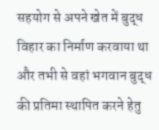सहयोग से अपने खेत में बुद्ध विहार का निर्माण करवाया था और तभी से वहां भगवान बुद्ध की प्रतिमा स्थापित करने हेतु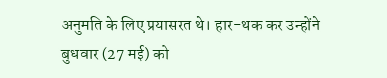अनुमति के लिए प्रयासरत थे। हार-थक कर उन्होंने बुधवार (27 मई) को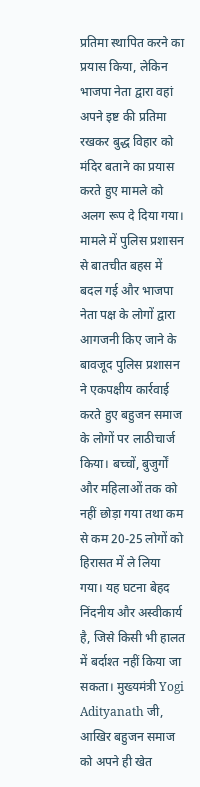प्रतिमा स्थापित करने का प्रयास किया, लेकिन भाजपा नेता द्वारा वहां अपने इष्ट की प्रतिमा रखकर बुद्ध विहार को मंदिर बताने का प्रयास करते हुए मामले को अलग रूप दे दिया गया। मामले में पुलिस प्रशासन से बातचीत बहस में बदल गई और भाजपा नेता पक्ष के लोगों द्वारा आगजनी किए जाने के बावजूद पुलिस प्रशासन ने एकपक्षीय कार्रवाई करते हुए बहुजन समाज के लोगों पर लाठीचार्ज किया। बच्चों, बुजुर्गों और महिलाओं तक को नहीं छोड़ा गया तथा कम से कम 20-25 लोगों को हिरासत में ले लिया गया। यह घटना बेहद निंदनीय और अस्वीकार्य है, जिसे किसी भी हालत में बर्दाश्त नहीं किया जा सकता। मुख्यमंत्री Yogi Adityanath जी, आखिर बहुजन समाज को अपने ही खेत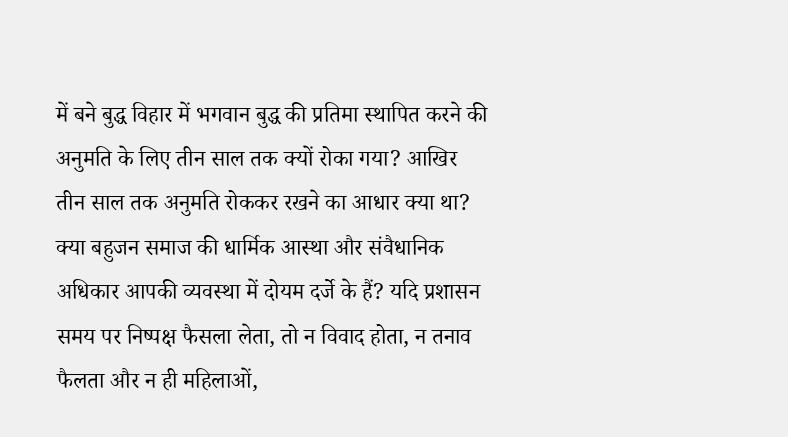में बने बुद्ध विहार में भगवान बुद्ध की प्रतिमा स्थापित करने की अनुमति के लिए तीन साल तक क्यों रोका गया? आखिर तीन साल तक अनुमति रोककर रखने का आधार क्या था? क्या बहुजन समाज की धार्मिक आस्था और संवैधानिक अधिकार आपकी व्यवस्था में दोयम दर्जे के हैं? यदि प्रशासन समय पर निष्पक्ष फैसला लेता, तो न विवाद होता, न तनाव फैलता और न ही महिलाओं,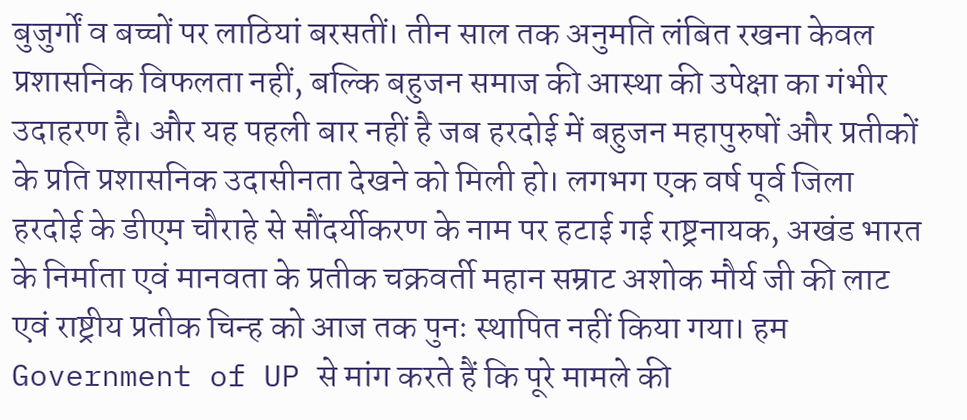बुजुर्गों व बच्चों पर लाठियां बरसतीं। तीन साल तक अनुमति लंबित रखना केवल प्रशासनिक विफलता नहीं, बल्कि बहुजन समाज की आस्था की उपेक्षा का गंभीर उदाहरण है। और यह पहली बार नहीं है जब हरदोई में बहुजन महापुरुषों और प्रतीकों के प्रति प्रशासनिक उदासीनता देखने को मिली हो। लगभग एक वर्ष पूर्व जिला हरदोई के डीएम चौराहे से सौंदर्यीकरण के नाम पर हटाई गई राष्ट्रनायक, अखंड भारत के निर्माता एवं मानवता के प्रतीक चक्रवर्ती महान सम्राट अशोक मौर्य जी की लाट एवं राष्ट्रीय प्रतीक चिन्ह को आज तक पुनः स्थापित नहीं किया गया। हम Government of UP से मांग करते हैं कि पूरे मामले की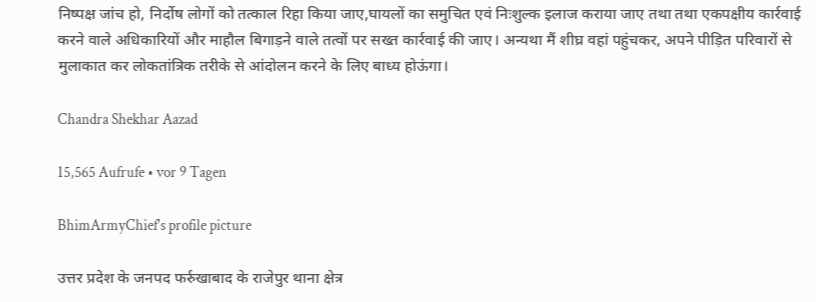निष्पक्ष जांच हो, निर्दोष लोगों को तत्काल रिहा किया जाए,घायलों का समुचित एवं निःशुल्क इलाज कराया जाए तथा तथा एकपक्षीय कार्रवाई करने वाले अधिकारियों और माहौल बिगाड़ने वाले तत्वों पर सख्त कार्रवाई की जाए। अन्यथा मैं शीघ्र वहां पहुंचकर, अपने पीड़ित परिवारों से मुलाकात कर लोकतांत्रिक तरीके से आंदोलन करने के लिए बाध्य होऊंगा।

Chandra Shekhar Aazad

15,565 Aufrufe • vor 9 Tagen

BhimArmyChief's profile picture

उत्तर प्रदेश के जनपद फर्रुखाबाद के राजेपुर थाना क्षेत्र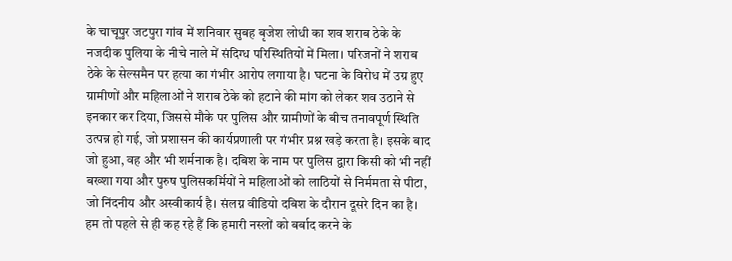के चाचूपुर जटपुरा गांव में शनिवार सुबह बृजेश लोधी का शव शराब ठेके के नजदीक पुलिया के नीचे नाले में संदिग्ध परिस्थितियों में मिला। परिजनों ने शराब ठेके के सेल्समैन पर हत्या का गंभीर आरोप लगाया है। घटना के विरोध में उग्र हुए ग्रामीणों और महिलाओं ने शराब ठेके को हटाने की मांग को लेकर शव उठाने से इनकार कर दिया, जिससे मौके पर पुलिस और ग्रामीणों के बीच तनावपूर्ण स्थिति उत्पन्न हो गई, जो प्रशासन की कार्यप्रणाली पर गंभीर प्रश्न खड़े करता है। इसके बाद जो हुआ, वह और भी शर्मनाक है। दबिश के नाम पर पुलिस द्वारा किसी को भी नहीं बख्शा गया और पुरुष पुलिसकर्मियों ने महिलाओं को लाठियों से निर्ममता से पीटा, जो निंदनीय और अस्वीकार्य है। संलग्न वीडियो दबिश के दौरान दूसरे दिन का है। हम तो पहले से ही कह रहे हैं कि हमारी नस्लों को बर्बाद करने के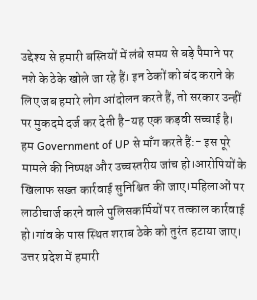उद्देश्य से हमारी बस्तियों में लंबे समय से बड़े पैमाने पर नशे के ठेके खोले जा रहे हैं। इन ठेकों को बंद कराने के लिए जब हमारे लोग आंदोलन करते हैं, तो सरकार उन्हीं पर मुकदमे दर्ज कर देती है-यह एक कड़वी सच्चाई है। हम Government of UP से माँग करते हैं:- इस पूरे मामले की निष्पक्ष और उच्चस्तरीय जांच हो।आरोपियों के खिलाफ सख्त कार्रवाई सुनिश्चित की जाए।महिलाओं पर लाठीचार्ज करने वाले पुलिसकर्मियों पर तत्काल कार्रवाई हो।गांव के पास स्थित शराब ठेके को तुरंत हटाया जाए। उत्तर प्रदेश में हमारी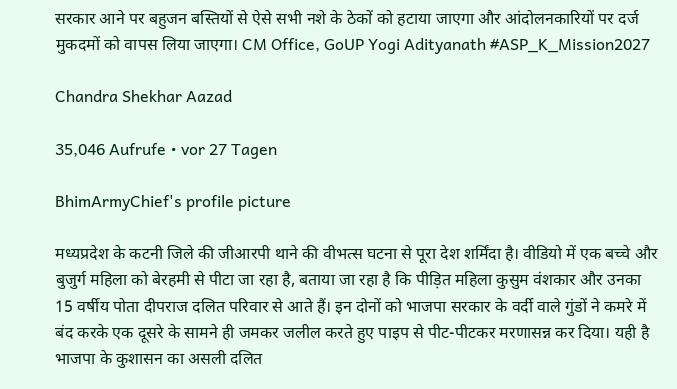सरकार आने पर बहुजन बस्तियों से ऐसे सभी नशे के ठेकों को हटाया जाएगा और आंदोलनकारियों पर दर्ज मुकदमों को वापस लिया जाएगा। CM Office, GoUP Yogi Adityanath #ASP_K_Mission2027

Chandra Shekhar Aazad

35,046 Aufrufe • vor 27 Tagen

BhimArmyChief's profile picture

मध्यप्रदेश के कटनी जिले की जीआरपी थाने की वीभत्स घटना से पूरा देश शर्मिंदा है। वीडियो में एक बच्चे और बुजुर्ग महिला को बेरहमी से पीटा जा रहा है, बताया जा रहा है कि पीड़ित महिला कुसुम वंशकार और उनका 15 वर्षीय पोता दीपराज दलित परिवार से आते हैं। इन दोनों को भाजपा सरकार के वर्दी वाले गुंडों ने कमरे में बंद करके एक दूसरे के सामने ही जमकर जलील करते हुए पाइप से पीट-पीटकर मरणासन्न कर दिया। यही है भाजपा के कुशासन का असली दलित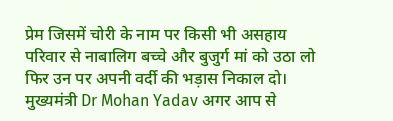प्रेम जिसमें चोरी के नाम पर किसी भी असहाय परिवार से नाबालिग बच्चे और बुजुर्ग मां को उठा लो फिर उन पर अपनी वर्दी की भड़ास निकाल दो। मुख्यमंत्री Dr Mohan Yadav अगर आप से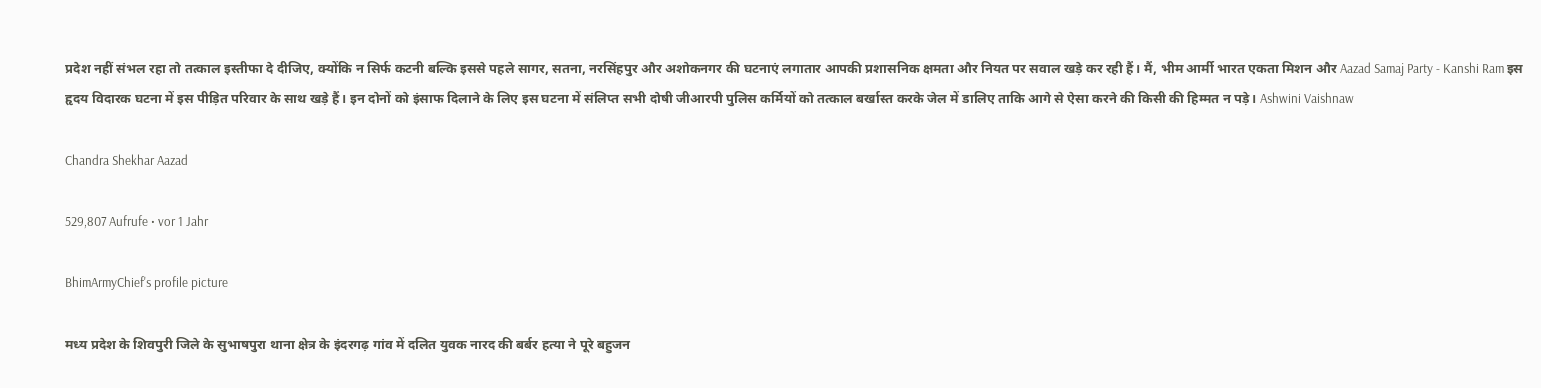प्रदेश नहीं संभल रहा तो तत्काल इस्तीफा दे दीजिए, क्योंकि न सिर्फ कटनी बल्कि इससे पहले सागर, सतना, नरसिंहपुर और अशोकनगर की घटनाएं लगातार आपकी प्रशासनिक क्षमता और नियत पर सवाल खड़े कर रही हैं। मैं, भीम आर्मी भारत एकता मिशन और Aazad Samaj Party - Kanshi Ram इस हृदय विदारक घटना में इस पीड़ित परिवार के साथ खड़े हैं। इन दोनों को इंसाफ दिलाने के लिए इस घटना में संलिप्त सभी दोषी जीआरपी पुलिस कर्मियों को तत्काल बर्खास्त करके जेल में डालिए ताकि आगे से ऐसा करने की किसी की हिम्मत न पड़े। Ashwini Vaishnaw

Chandra Shekhar Aazad

529,807 Aufrufe • vor 1 Jahr

BhimArmyChief's profile picture

मध्य प्रदेश के शिवपुरी जिले के सुभाषपुरा थाना क्षेत्र के इंदरगढ़ गांव में दलित युवक नारद की बर्बर हत्या ने पूरे बहुजन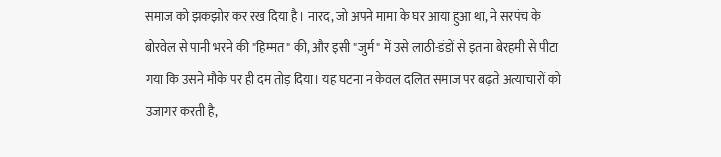समाज को झकझोर कर रख दिया है। नारद, जो अपने मामा के घर आया हुआ था, ने सरपंच के बोरवेल से पानी भरने की "हिम्मत" की, और इसी "जुर्म" में उसे लाठी-डंडों से इतना बेरहमी से पीटा गया कि उसने मौके पर ही दम तोड़ दिया। यह घटना न केवल दलित समाज पर बढ़ते अत्याचारों को उजागर करती है,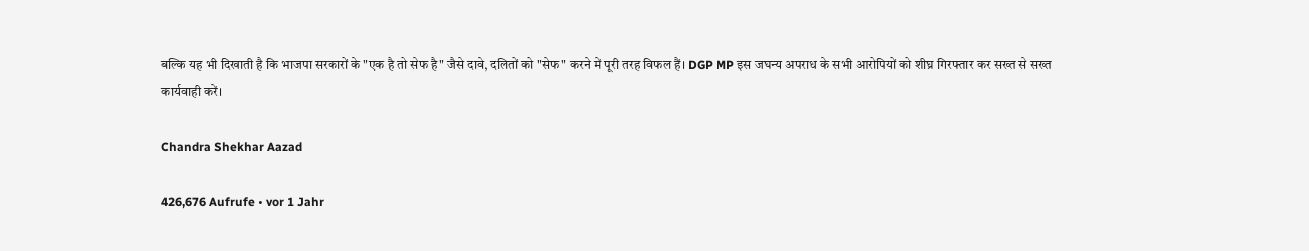बल्कि यह भी दिखाती है कि भाजपा सरकारों के "एक है तो सेफ है" जैसे दावे, दलितों को "सेफ" करने में पूरी तरह विफल हैं। DGP MP इस जघन्य अपराध के सभी आरोपियों को शीघ्र गिरफ्तार कर सख्त से सख्त कार्यवाही करें।

Chandra Shekhar Aazad

426,676 Aufrufe • vor 1 Jahr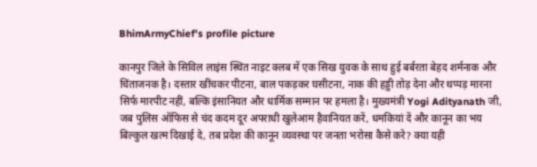BhimArmyChief's profile picture

कानपुर जिले के सिविल लाइंस स्थित नाइट क्लब में एक सिख युवक के साथ हुई बर्बरता बेहद शर्मनाक और चिंताजनक है। दस्तार खींचकर पीटना, बाल पकड़कर घसीटना, नाक की हड्डी तोड़ देना और थप्पड़ मारना सिर्फ मारपीट नहीं, बल्कि इंसानियत और धार्मिक सम्मान पर हमला है। मुख्यमंत्री Yogi Adityanath जी, जब पुलिस ऑफिस से चंद कदम दूर अपराधी खुलेआम हैवानियत करें, धमकियां दें और कानून का भय बिल्कुल खत्म दिखाई दे, तब प्रदेश की कानून व्यवस्था पर जनता भरोसा कैसे करे? क्या यही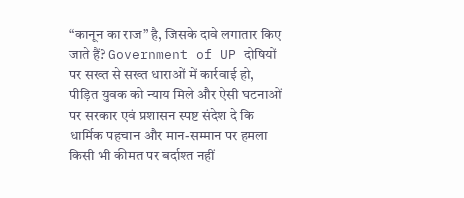“कानून का राज” है, जिसके दावे लगातार किए जाते हैं? Government of UP दोषियों पर सख्त से सख्त धाराओं में कार्रवाई हो, पीड़ित युवक को न्याय मिले और ऐसी घटनाओं पर सरकार एवं प्रशासन स्पष्ट संदेश दे कि धार्मिक पहचान और मान-सम्मान पर हमला किसी भी कीमत पर बर्दाश्त नहीं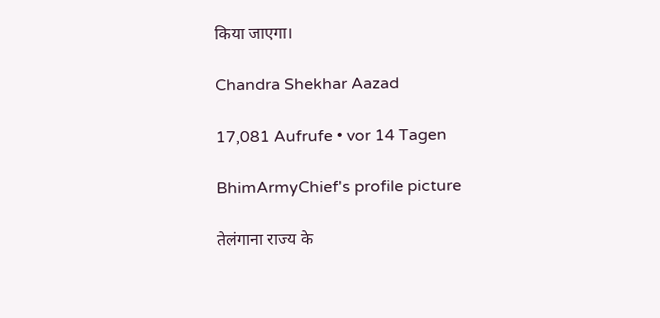किया जाएगा।

Chandra Shekhar Aazad

17,081 Aufrufe • vor 14 Tagen

BhimArmyChief's profile picture

तेलंगाना राज्य के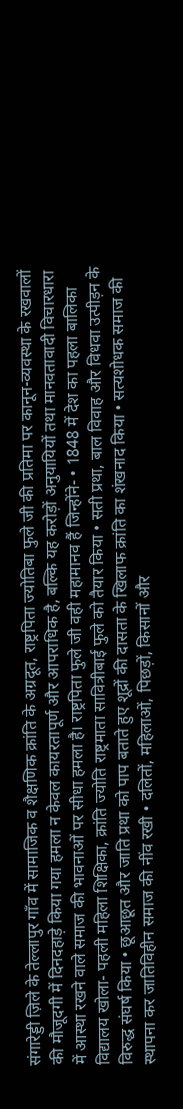संगारेड्डी ज़िले के तेल्लापुर गाँव में सामाजिक व शैक्षणिक क्रांति के अग्रदूत, राष्ट्रपिता ज्योतिबा फुले जी की प्रतिमा पर कानून-व्यवस्था के रखवालों की मौजूदगी में दिनदहाड़े किया गया हमला न केवल कायरतापूर्ण और आपराधिक है, बल्कि यह करोड़ों अनुयायियों तथा मानवतावादी विचारधारा में आस्था रखने वाले समाज की भावनाओं पर सीधा हमला है। राष्ट्रपिता फुले जी वही महामानव हैं जिन्होंने- • 1848 में देश का पहला बालिका विद्यालय खोला- पहली महिला शिक्षिका, क्रांति ज्योति राष्ट्रमाता सावित्रीबाई फुले को तैयार किया • सती प्रथा, बाल विवाह और विधवा उत्पीड़न के विरुद्ध संघर्ष किया • छूआछूत और जाति प्रथा को पाप बताते हुए शूद्रों की दासता के खिलाफ क्रांति का शंखनाद किया • सत्यशोधक समाज की स्थापना कर जातिविहीन समाज की नींव रखी • दलितों, महिलाओं, पिछड़ों, किसानों और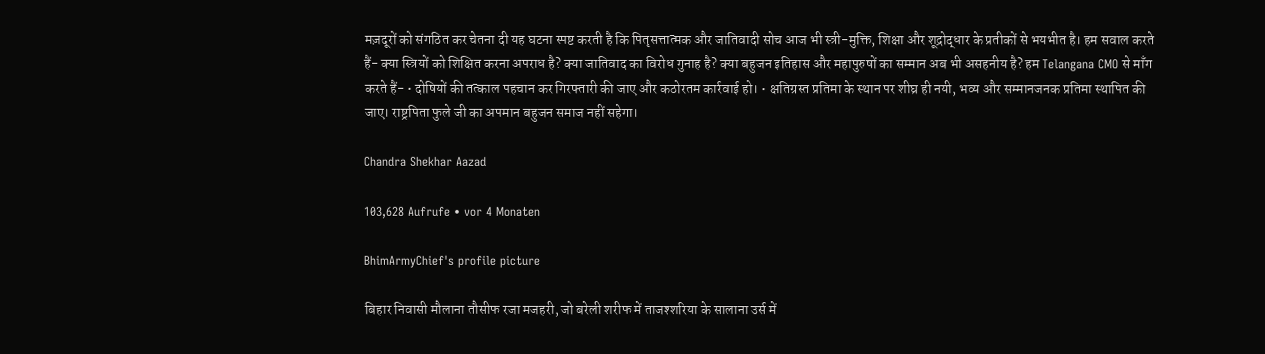मज़दूरों को संगठित कर चेतना दी यह घटना स्पष्ट करती है कि पितृसत्तात्मक और जातिवादी सोच आज भी स्त्री-मुक्ति, शिक्षा और शूद्रोद्धार के प्रतीकों से भयभीत है। हम सवाल करते हैं- क्या स्त्रियों को शिक्षित करना अपराध है? क्या जातिवाद का विरोध गुनाह है? क्या बहुजन इतिहास और महापुरुषों का सम्मान अब भी असहनीय है? हम Telangana CMO से माँग करते हैं- • दोषियों की तत्काल पहचान कर गिरफ्तारी की जाए और कठोरतम कार्रवाई हो। • क्षतिग्रस्त प्रतिमा के स्थान पर शीघ्र ही नयी, भव्य और सम्मानजनक प्रतिमा स्थापित की जाए। राष्ट्रपिता फुले जी का अपमान बहुजन समाज नहीं सहेगा।

Chandra Shekhar Aazad

103,628 Aufrufe • vor 4 Monaten

BhimArmyChief's profile picture

बिहार निवासी मौलाना तौसीफ रजा मजहरी, जो बरेली शरीफ में ताजश्शरिया के सालाना उर्स में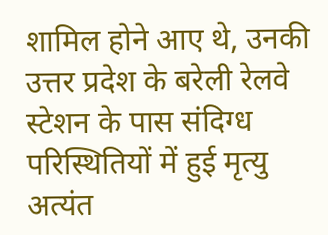शामिल होने आए थे, उनकी उत्तर प्रदेश के बरेली रेलवे स्टेशन के पास संदिग्ध परिस्थितियों में हुई मृत्यु अत्यंत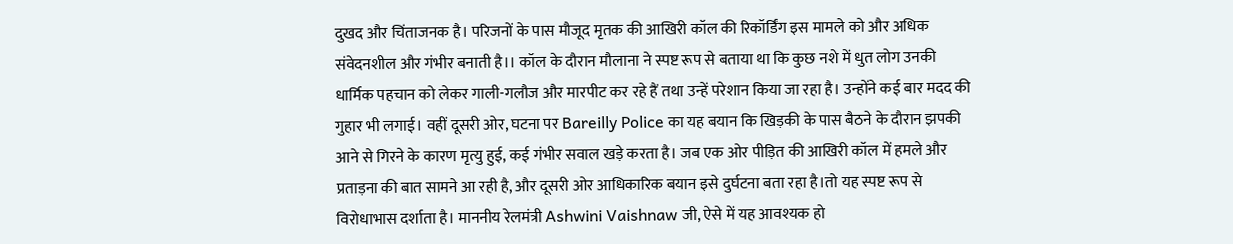दुखद और चिंताजनक है। परिजनों के पास मौजूद मृतक की आखिरी कॉल की रिकॉर्डिंग इस मामले को और अधिक संवेदनशील और गंभीर बनाती है।। कॉल के दौरान मौलाना ने स्पष्ट रूप से बताया था कि कुछ नशे में धुत लोग उनकी धार्मिक पहचान को लेकर गाली-गलौज और मारपीट कर रहे हैं तथा उन्हें परेशान किया जा रहा है। उन्होंने कई बार मदद की गुहार भी लगाई। वहीं दूसरी ओर, घटना पर Bareilly Police का यह बयान कि खिड़की के पास बैठने के दौरान झपकी आने से गिरने के कारण मृत्यु हुई, कई गंभीर सवाल खड़े करता है। जब एक ओर पीड़ित की आखिरी कॉल में हमले और प्रताड़ना की बात सामने आ रही है, और दूसरी ओर आधिकारिक बयान इसे दुर्घटना बता रहा है।तो यह स्पष्ट रूप से विरोधाभास दर्शाता है। माननीय रेलमंत्री Ashwini Vaishnaw जी, ऐसे में यह आवश्यक हो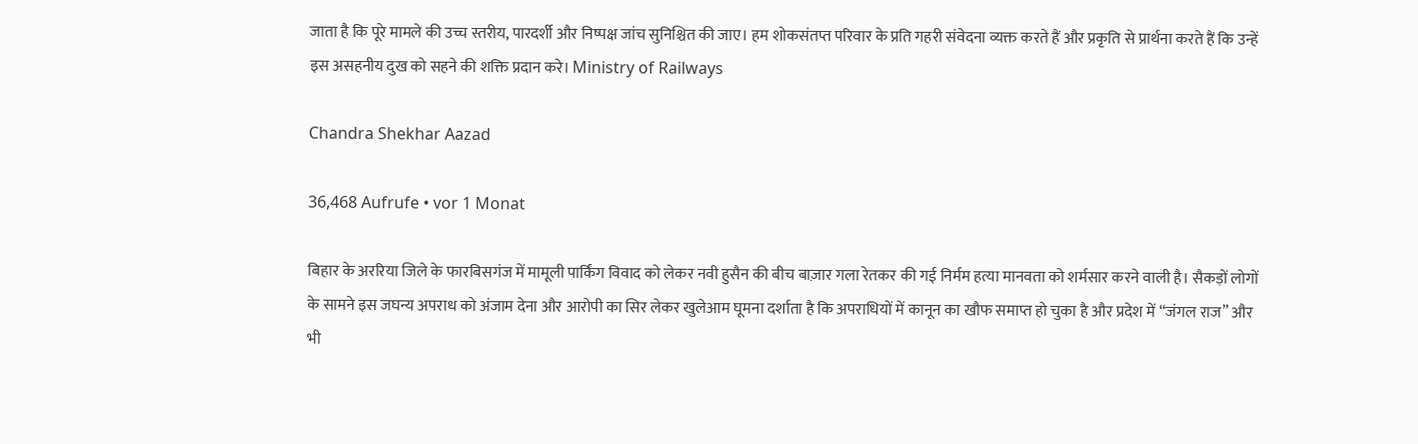जाता है कि पूरे मामले की उच्च स्तरीय, पारदर्शी और निष्पक्ष जांच सुनिश्चित की जाए। हम शोकसंतप्त परिवार के प्रति गहरी संवेदना व्यक्त करते हैं और प्रकृति से प्रार्थना करते हैं कि उन्हें इस असहनीय दुख को सहने की शक्ति प्रदान करे। Ministry of Railways

Chandra Shekhar Aazad

36,468 Aufrufe • vor 1 Monat

बिहार के अररिया जिले के फारबिसगंज में मामूली पार्किंग विवाद को लेकर नवी हुसैन की बीच बाज़ार गला रेतकर की गई निर्मम हत्या मानवता को शर्मसार करने वाली है। सैकड़ों लोगों के सामने इस जघन्य अपराध को अंजाम देना और आरोपी का सिर लेकर खुलेआम घूमना दर्शाता है कि अपराधियों में कानून का खौफ समाप्त हो चुका है और प्रदेश में “जंगल राज” और भी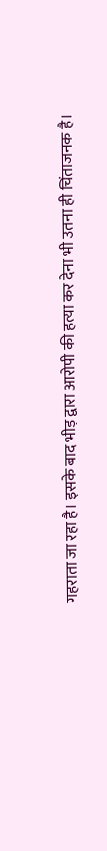गहराता जा रहा है। इसके बाद भीड़ द्वारा आरोपी की हत्या कर देना भी उतना ही चिंताजनक है।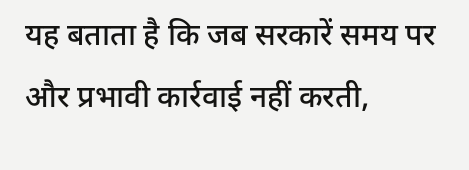यह बताता है कि जब सरकारें समय पर और प्रभावी कार्रवाई नहीं करती,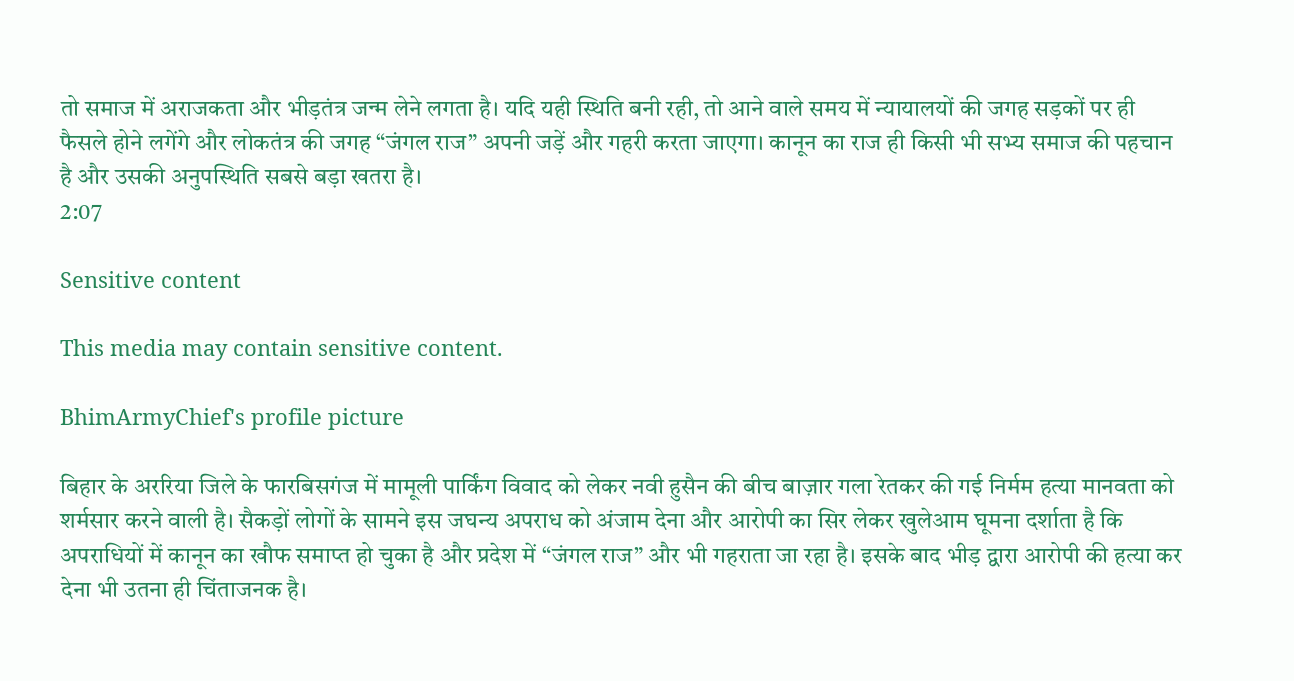तो समाज में अराजकता और भीड़तंत्र जन्म लेने लगता है। यदि यही स्थिति बनी रही, तो आने वाले समय में न्यायालयों की जगह सड़कों पर ही फैसले होने लगेंगे और लोकतंत्र की जगह “जंगल राज” अपनी जड़ें और गहरी करता जाएगा। कानून का राज ही किसी भी सभ्य समाज की पहचान है और उसकी अनुपस्थिति सबसे बड़ा खतरा है।
2:07

Sensitive content

This media may contain sensitive content.

BhimArmyChief's profile picture

बिहार के अररिया जिले के फारबिसगंज में मामूली पार्किंग विवाद को लेकर नवी हुसैन की बीच बाज़ार गला रेतकर की गई निर्मम हत्या मानवता को शर्मसार करने वाली है। सैकड़ों लोगों के सामने इस जघन्य अपराध को अंजाम देना और आरोपी का सिर लेकर खुलेआम घूमना दर्शाता है कि अपराधियों में कानून का खौफ समाप्त हो चुका है और प्रदेश में “जंगल राज” और भी गहराता जा रहा है। इसके बाद भीड़ द्वारा आरोपी की हत्या कर देना भी उतना ही चिंताजनक है।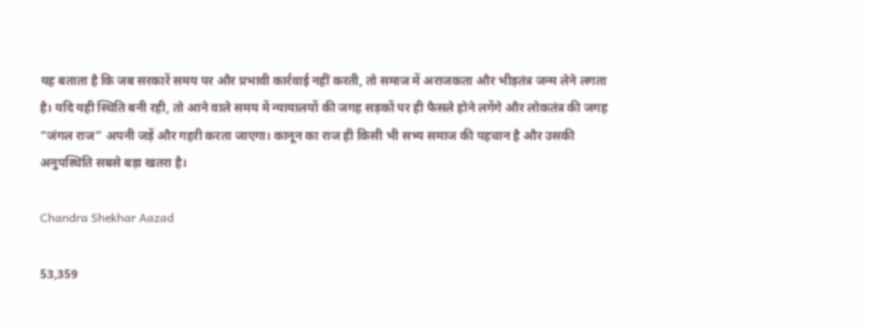यह बताता है कि जब सरकारें समय पर और प्रभावी कार्रवाई नहीं करती, तो समाज में अराजकता और भीड़तंत्र जन्म लेने लगता है। यदि यही स्थिति बनी रही, तो आने वाले समय में न्यायालयों की जगह सड़कों पर ही फैसले होने लगेंगे और लोकतंत्र की जगह “जंगल राज” अपनी जड़ें और गहरी करता जाएगा। कानून का राज ही किसी भी सभ्य समाज की पहचान है और उसकी अनुपस्थिति सबसे बड़ा खतरा है।

Chandra Shekhar Aazad

53,359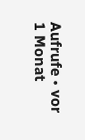Aufrufe • vor 1 Monat